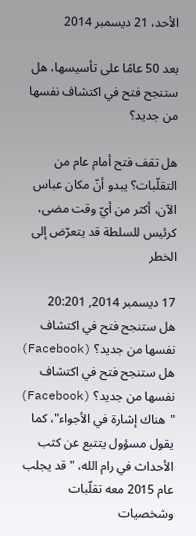الأحد، 21 ديسمبر 2014

بعد 50 عامًا على تأسيسها، هل ستنجح فتح في اكتشاف نفسها من جديد؟

هل تقف فتح أمام عام من التقلّبات؟ يبدو أنّ مكان عباس الآن، أكثر من أيّ وقت مضى، كرئيس للسلطة قد يتعرّض إلى الخطر

17 ديسمبر 2014, 20:201
هل ستنجح فتح في اكتشاف نفسها من جديد؟ (Facebook)
هل ستنجح فتح في اكتشاف نفسها من جديد؟ (Facebook)
"هناك إشارة في الأجواء"، كما يقول مسؤول يتتبع عن كثب الأحداث في رام الله، "قد يجلب عام 2015 معه تقلّبات وشخصيات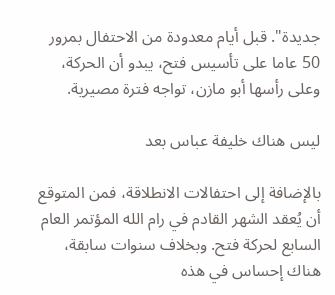جديدة". قبل أيام معدودة من الاحتفال بمرور 50 عاما على تأسيس فتح، يبدو أن الحركة، وعلى رأسها أبو مازن، تواجه فترة مصيرية.

ليس هناك خليفة عباس بعد

بالإضافة إلى احتفالات الانطلاقة، فمن المتوقع أن يُعقد الشهر القادم في رام الله المؤتمر العام السابع لحركة فتح. وبخلاف سنوات سابقة، هناك إحساس في هذه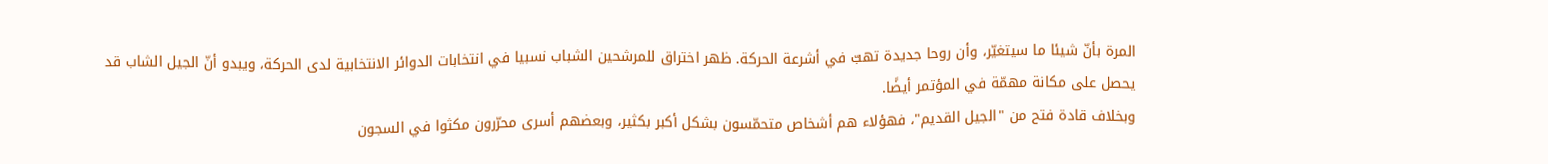المرة بأنّ شيئا ما سيتغيّر، وأن روحا جديدة تهبّ في أشرعة الحركة. ظهر اختراق للمرشحين الشباب نسبيا في انتخابات الدوائر الانتخابية لدى الحركة، ويبدو أنّ الجيل الشاب قد يحصل على مكانة مهمّة في المؤتمر أيضًا.
وبخلاف قادة فتح من "الجيل القديم"، فهؤلاء هم أشخاص متحمّسون بشكل أكبر بكثير، وبعضهم أسرى محرّرون مكثوا في السجون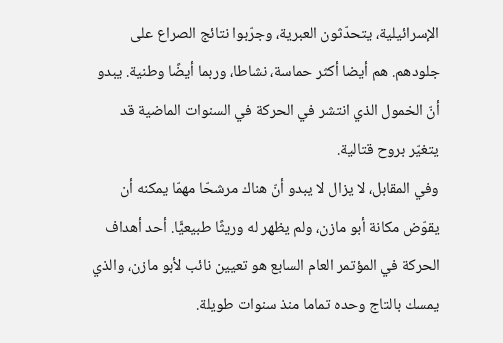الإسرائيلية، يتحدّثون العبرية، وجرّبوا نتائج الصراع على جلودهم. هم أيضا أكثر حماسة، نشاطا، وربما أيضًا وطنية. يبدو أنّ الخمول الذي انتشر في الحركة في السنوات الماضية قد يتغيّر بروح قتالية.
وفي المقابل، لا يزال لا يبدو أنّ هناك مرشحّا مهمّا يمكنه أن يقوّض مكانة أبو مازن، ولم يظهر له وريثًا طبيعيًّا. أحد أهداف الحركة في المؤتمر العام السابع هو تعيين نائب لأبو مازن، والذي يمسك بالتاج وحده تماما منذ سنوات طويلة.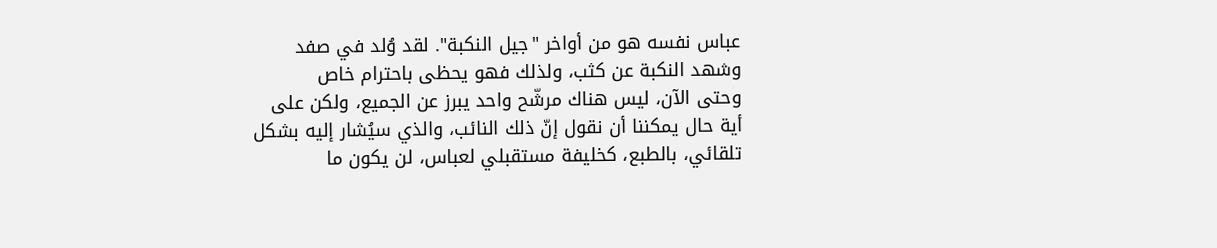عباس نفسه هو من أواخر "جيل النكبة". لقد وُلد في صفد وشهد النكبة عن كثب، ولذلك فهو يحظى باحترام خاص
وحتى الآن، ليس هناك مرشّح واحد يبرز عن الجميع، ولكن على أية حال يمكننا أن نقول إنّ ذلك النائب، والذي سيُشار إليه بشكل تلقائي، بالطبع، كخليفة مستقبلي لعباس، لن يكون ما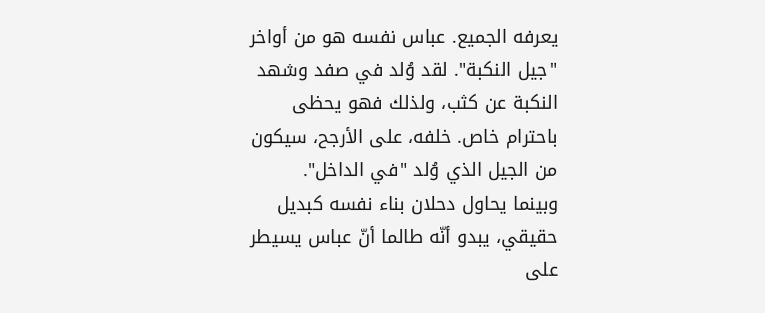يعرفه الجميع. عباس نفسه هو من أواخر "جيل النكبة". لقد وُلد في صفد وشهد النكبة عن كثب، ولذلك فهو يحظى باحترام خاص. خلفه، على الأرجح، سيكون من الجيل الذي وُلد "في الداخل".
وبينما يحاول دحلان بناء نفسه كبديل حقيقي، يبدو أنّه طالما أنّ عباس يسيطر على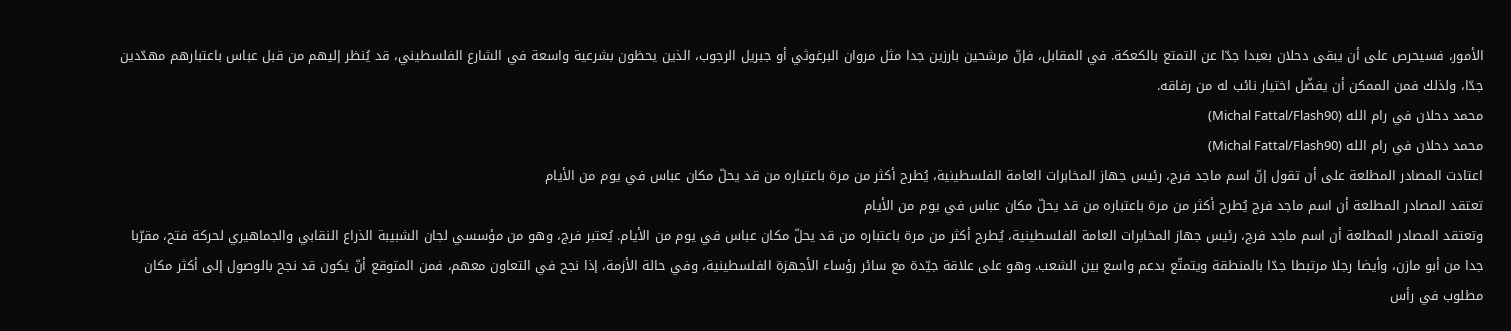الأمور، فسيحرص على أن يبقى دحلان بعيدا جدّا عن التمتع بالكعكة. في المقابل، فإنّ مرشحين بارزين جدا مثل مروان البرغوثي أو جبريل الرجوب، الذين يحظون بشرعية واسعة في الشارع الفلسطيني، قد يُنظر إليهم من قبل عباس باعتبارهم مهدّدين جدّا، ولذلك فمن الممكن أن يفضّل اختيار نائب له من رفاقه.
محمد دحلان في رام الله (Michal Fattal/Flash90)
محمد دحلان في رام الله (Michal Fattal/Flash90)
اعتادت المصادر المطلعة على أن تقول إنّ اسم ماجد فرج، رئيس جهاز المخابرات العامة الفلسطينية، يُطرح أكثر من مرة باعتباره من قد يحلّ مكان عباس في يوم من الأيام
تعتقد المصادر المطلعة أن اسم ماجد فرج يُطرح أكثر من مرة باعتباره من قد يحلّ مكان عباس في يوم من الأيام
وتعتقد المصادر المطلعة أن اسم ماجد فرج، رئيس جهاز المخابرات العامة الفلسطينية، يُطرح أكثر من مرة باعتباره من قد يحلّ مكان عباس في يوم من الأيام. يُعتبر فرج، وهو من مؤسسي لجان الشبيبة الذراع النقابي والجماهيري لحركة فتح، مقرّبا جدا من أبو مازن، وأيضا رجلا مرتبطا جدّا بالمنطقة ويتمتّع بدعم واسع بين الشعب. وهو على علاقة جيّدة مع سائر رؤساء الأجهزة الفلسطينية، وفي حالة الأزمة، إذا نجح في التعاون معهم، فمن المتوقع أنّ يكون قد نجح بالوصول إلى أكثر مكان مطلوب في رأس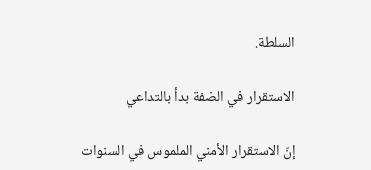السلطة.

الاستقرار في الضفة بدأ بالتداعي

إنّ الاستقرار الأمني الملموس في السنوات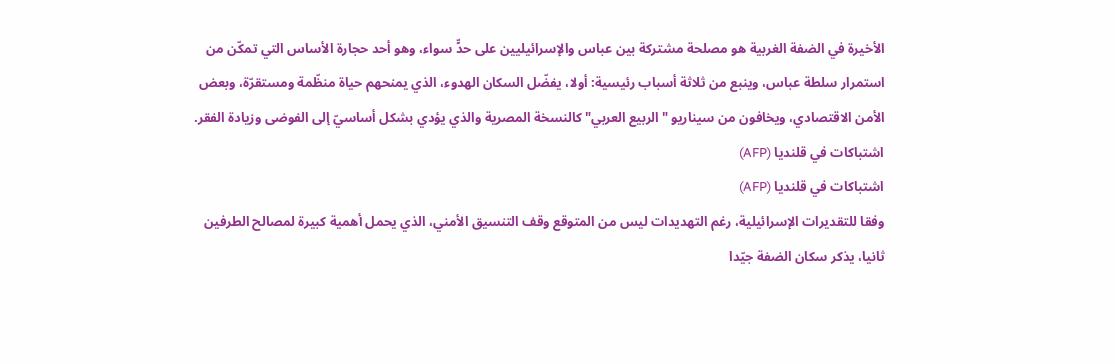الأخيرة في الضفة الغربية هو مصلحة مشتركة بين عباس والإسرائيليين على حدٍّ سواء، وهو أحد حجارة الأساس التي تمكّن من استمرار سلطة عباس، وينبع من ثلاثة أسباب رئيسية: أولا، يفضّل السكان الهدوء، الذي يمنحهم حياة منظّمة ومستقرّة، وبعض الأمن الاقتصادي، ويخافون من سيناريو "الربيع العربي" كالنسخة المصرية والذي يؤدي بشكل أساسيّ إلى الفوضى وزيادة الفقر.
اشتباكات في قلنديا (AFP)
اشتباكات في قلنديا (AFP)
وفقا للتقديرات الإسرائيلية، رغم التهديدات ليس من المتوقع وقف التنسيق الأمني، الذي يحمل أهمية كبيرة لمصالح الطرفين
ثانيا، يذكر سكان الضفة جيّدا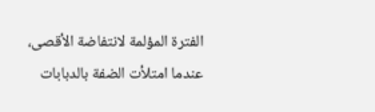الفترة المؤلمة لانتفاضة الأقصى، عندما امتلأت الضفة بالدبابات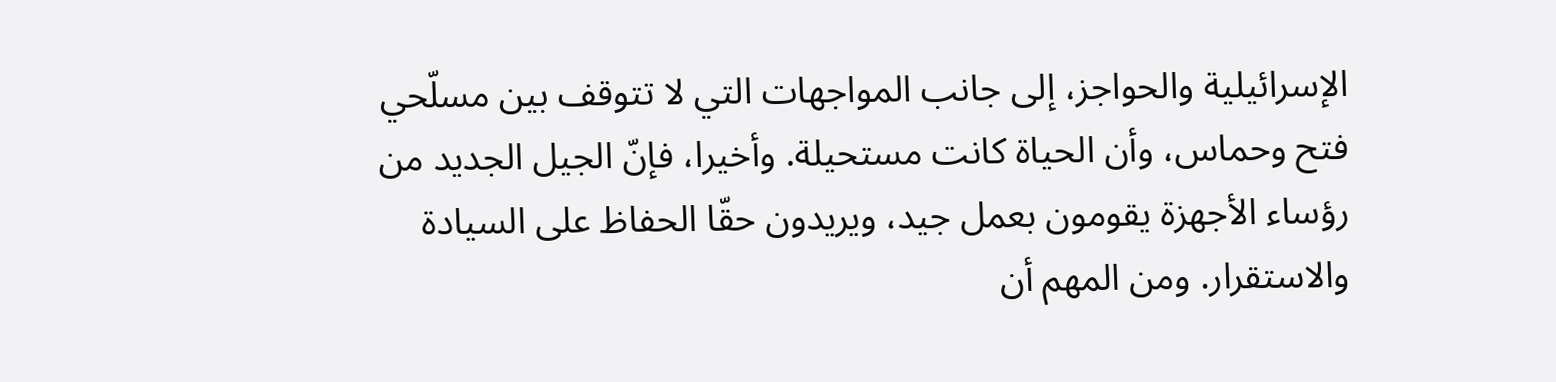الإسرائيلية والحواجز، إلى جانب المواجهات التي لا تتوقف بين مسلّحي فتح وحماس، وأن الحياة كانت مستحيلة. وأخيرا، فإنّ الجيل الجديد من رؤساء الأجهزة يقومون بعمل جيد، ويريدون حقّا الحفاظ على السيادة والاستقرار. ومن المهم أن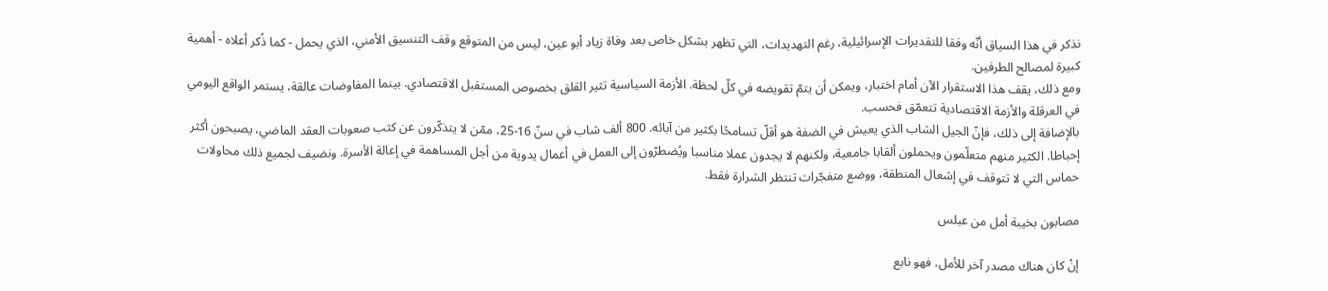نذكر في هذا السياق أنّه وفقا للتقديرات الإسرائيلية، رغم التهديدات، التي تظهر بشكل خاص بعد وفاة زياد أبو عين، ليس من المتوقع وقف التنسيق الأمني، الذي يحمل - كما ذُكر أعلاه - أهمية كبيرة لمصالح الطرفين.
ومع ذلك، يقف هذا الاستقرار الآن أمام اختبار، ويمكن أن يتمّ تقويضه في كلّ لحظة. الأزمة السياسية تثير القلق بخصوص المستقبل الاقتصادي. بينما المفاوضات عالقة، يستمر الواقع اليومي في العرقلة والأزمة الاقتصادية تتعمّق فحسب.
بالإضافة إلى ذلك، فإنّ الجيل الشاب الذي يعيش في الضفة هو أقلّ تسامحًا بكثير من آبائه. 800 ألف شاب في سنّ 16-25، ممّن لا يتذكّرون عن كثب صعوبات العقد الماضي، يصبحون أكثر إحباطا. الكثير منهم متعلّمون ويحملون ألقابا جامعية، ولكنهم لا يجدون عملا مناسبا ويُضطرّون إلى العمل في أعمال يدوية من أجل المساهمة في إعالة الأسرة. ونضيف لجميع ذلك محاولات حماس التي لا تتوقف في إشعال المنطقة، ووضع متفجّرات تنتظر الشرارة فقط.

مصابون بخيبة أمل من عبلس

إنْ كان هناك مصدر آخر للأمل، فهو نابع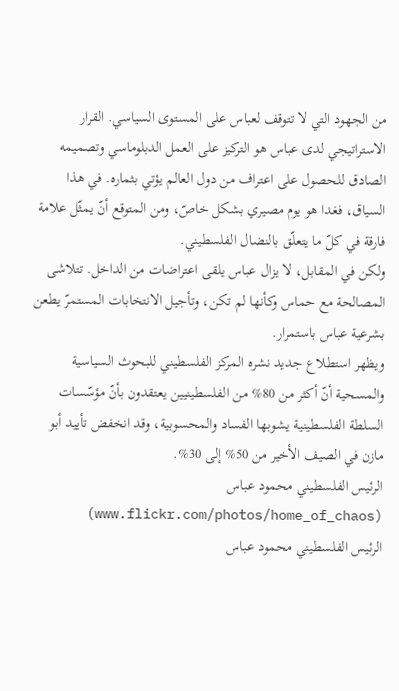من الجهود التي لا تتوقف لعباس على المستوى السياسي. القرار الاستراتيجي لدى عباس هو التركيز على العمل الدبلوماسي وتصميمه الصادق للحصول على اعتراف من دول العالم يؤتي بثماره. في هذا السياق، فغدا هو يوم مصيري بشكل خاصّ، ومن المتوقع أنّ يمثّل علامة فارقة في كلّ ما يتعلّق بالنضال الفلسطيني.
ولكن في المقابل، لا يزال عباس يلقى اعتراضات من الداخل. تتلاشى المصالحة مع حماس وكأنها لم تكن، وتأجيل الانتخابات المستمرّ يطعن بشرعية عباس باستمرار.
ويظهر استطلاع جديد نشره المركز الفلسطيني للبحوث السياسية والمسحية أنّ أكثر من 80% من الفلسطينيين يعتقدون بأنّ مؤسّسات السلطة الفلسطينية يشوبها الفساد والمحسوبية، وقد انخفض تأييد أبو مازن في الصيف الأخير من 50% إلى 30%.
الرئيس الفلسطيني محمود عباس (www.flickr.com/photos/home_of_chaos)
الرئيس الفلسطيني محمود عباس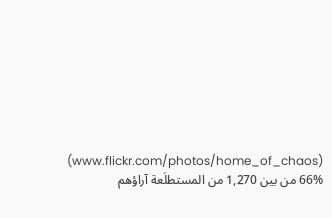(www.flickr.com/photos/home_of_chaos)
66% من بين 1,270 من المستطلَعة آراؤهم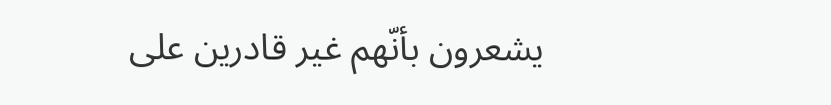يشعرون بأنّهم غير قادرين على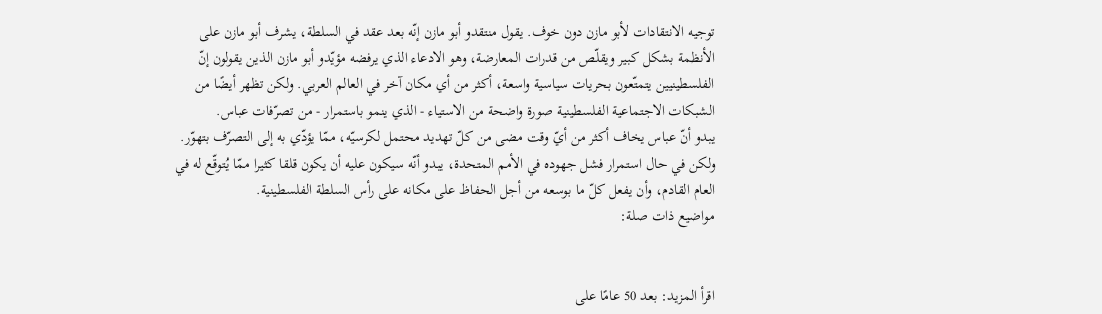توجيه الانتقادات لأبو مازن دون خوف. يقول منتقدو أبو مازن إنّه بعد عقد في السلطة، يشرف أبو مازن على الأنظمة بشكل كبير ويقلّص من قدرات المعارضة، وهو الادعاء الذي يرفضه مؤيّدو أبو مازن الذين يقولون إنّ الفلسطينيين يتمتّعون بحريات سياسية واسعة، أكثر من أي مكان آخر في العالم العربي. ولكن تظهر أيضًا من الشبكات الاجتماعية الفلسطينية صورة واضحة من الاستياء - الذي ينمو باستمرار - من تصرّفات عباس.
يبدو أنّ عباس يخاف أكثر من أيّ وقت مضى من كلّ تهديد محتمل لكرسيّه، ممّا يؤدّي به إلى التصرّف بتهوّر. ولكن في حال استمرار فشل جهوده في الأمم المتحدة، يبدو أنّه سيكون عليه أن يكون قلقا كثيرا ممّا يُتوقّع له في العام القادم، وأن يفعل كلّ ما بوسعه من أجل الحفاظ على مكانه على رأس السلطة الفلسطينية.
مواضيع ذات صلة:


اقرأ المزيد: بعد 50 عامًا على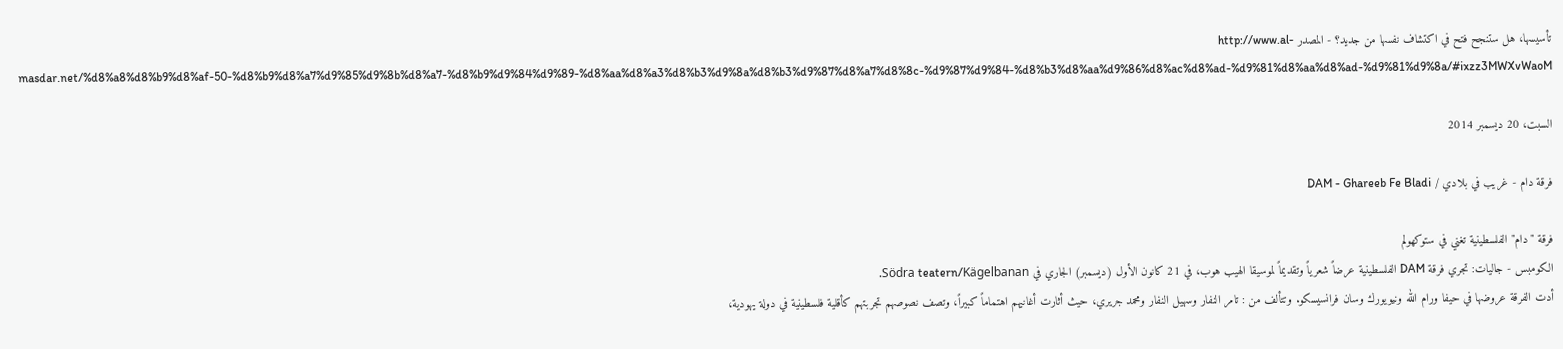تأسيسها، هل ستنجح فتح في اكتشاف نفسها من جديد؟ - المصدر http://www.al-masdar.net/%d8%a8%d8%b9%d8%af-50-%d8%b9%d8%a7%d9%85%d9%8b%d8%a7-%d8%b9%d9%84%d9%89-%d8%aa%d8%a3%d8%b3%d9%8a%d8%b3%d9%87%d8%a7%d8%8c-%d9%87%d9%84-%d8%b3%d8%aa%d9%86%d8%ac%d8%ad-%d9%81%d8%aa%d8%ad-%d9%81%d9%8a/#ixzz3MWXvWaoM

السبت، 20 ديسمبر 2014

فرقة دام - غريب في بلادي / DAM - Ghareeb Fe Bladi

فرقة "دام" الفلسطينية تغني في ستوكهولم
الكومبس - جاليات: تجري فرقة DAM الفلسطينية عرضاً شعرياً وتقديماً لموسيقا الهيب هوب، في 21 كانون الأول (ديسمبر) الجاري في Södra teatern/Kägelbanan.
أدت الفرقة عروضها في حيفا ورام الله ونيويورك وسان فرانسيسكو. وتتألف من : تامر النفار وسهيل النفار ومحمد جريري، حيث أثارت أغانيهم اهتماماً كبيراً، وتصف نصوصهم تجربتهم كأقلية فلسطينية في دولة يهودية،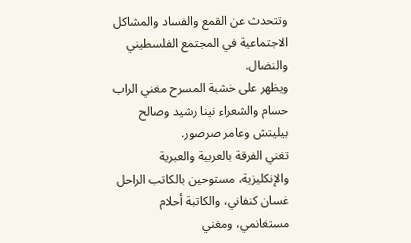وتتحدث عن القمع والفساد والمشاكل الاجتماعية في المجتمع الفلسطيني والنضال.
ويظهر على خشبة المسرح مغني الراب حسام والشعراء نينا رشيد وصالح بيليتش وعامر صرصور.
تغني الفرقة بالعربية والعبرية والإنكليزية، مستوحين بالكاتب الراحل غسان كنفاني، والكاتبة أحلام مستغانمي، ومغني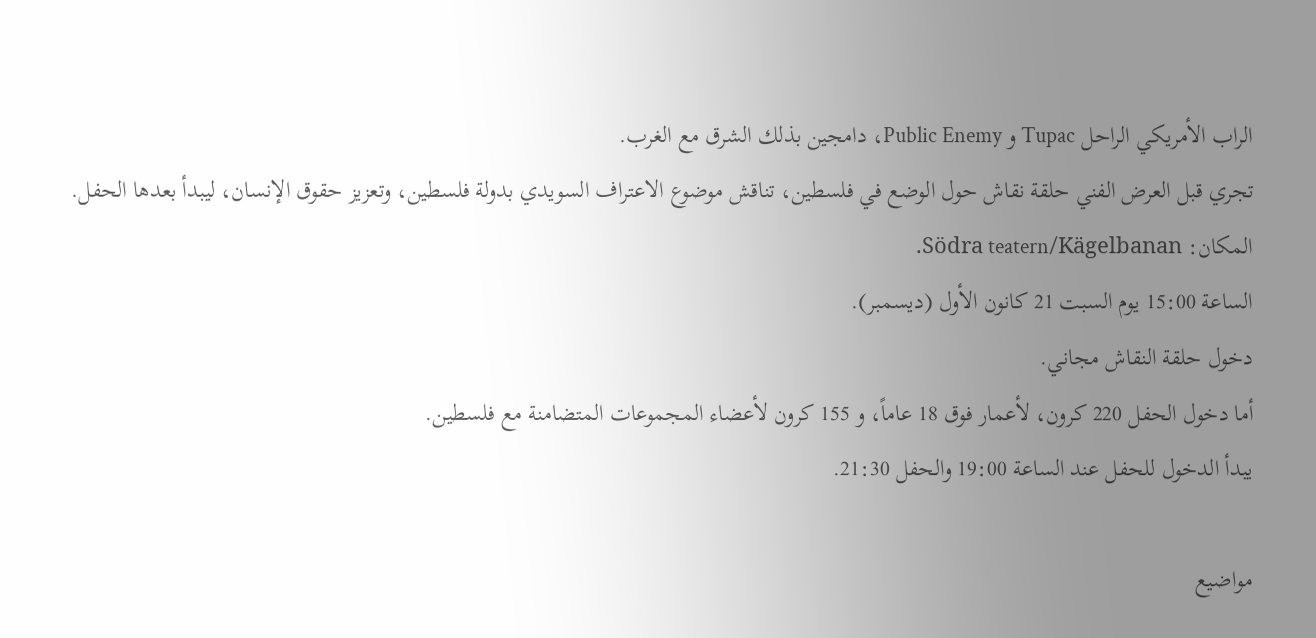الراب الأمريكي الراحل Tupac و Public Enemy، دامجين بذلك الشرق مع الغرب.
تجري قبل العرض الفني حلقة نقاش حول الوضع في فلسطين، تناقش موضوع الاعتراف السويدي بدولة فلسطين، وتعزيز حقوق الإنسان، ليبدأ بعدها الحفل.
المكان: Södra teatern/Kägelbanan.
الساعة 15:00 يوم السبت 21 كانون الأول (ديسمبر).
دخول حلقة النقاش مجاني.
أما دخول الحفل 220 كرون، لأعمار فوق 18 عاماً، و 155 كرون لأعضاء المجموعات المتضامنة مع فلسطين.
يبدأ الدخول للحفل عند الساعة 19:00 والحفل 21:30.

مواضيع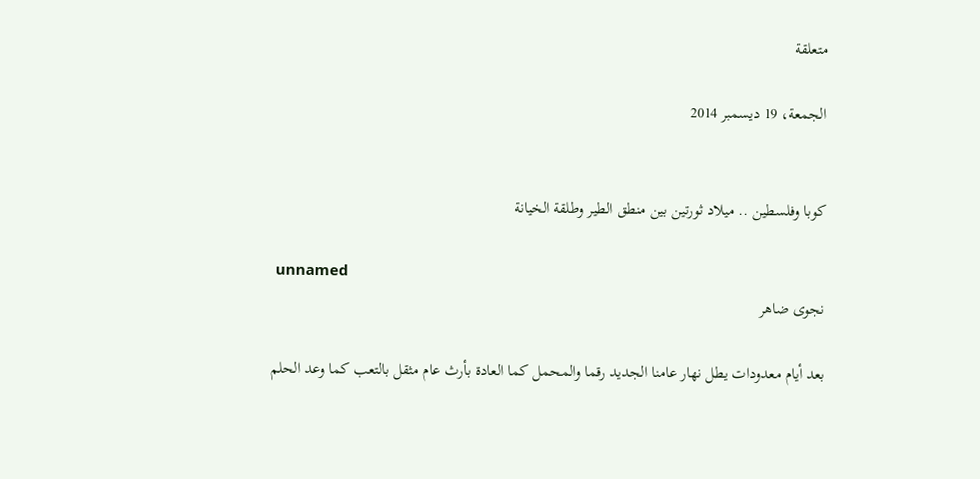متعلقة

الجمعة، 19 ديسمبر 2014


كوبا وفلسطين .. ميلاد ثورتين بين منطق الطير وطلقة الخيانة

 unnamed
نجوى ضاهر

بعد أيام معدودات يطل نهار عامنا الجديد رقما والمحمل كما العادة بأرث عام مثقل بالتعب كما وعد الحلم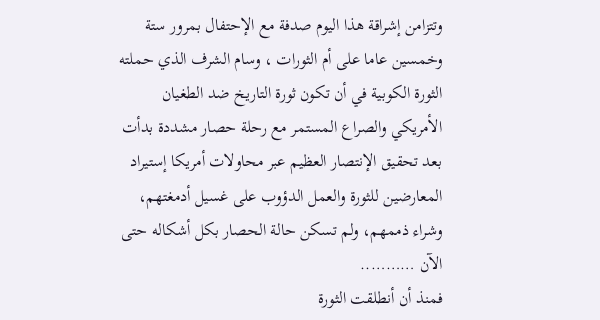وتتزامن إشراقة هذا اليوم صدفة مع الإحتفال بمرور ستة وخمسين عاما على أم الثورات ، وسام الشرف الذي حملته الثورة الكوبية في أن تكون ثورة التاريخ ضد الطغيان الأمريكي والصراع المستمر مع رحلة حصار مشددة بدأت بعد تحقيق الإنتصار العظيم عبر محاولات أمريكا إستيراد المعارضين للثورة والعمل الدؤوب على غسيل أدمغتهم، وشراء ذممهم، ولم تسكن حالة الحصار بكل أشكاله حتى الآن ………..
فمنذ أن أنطلقت الثورة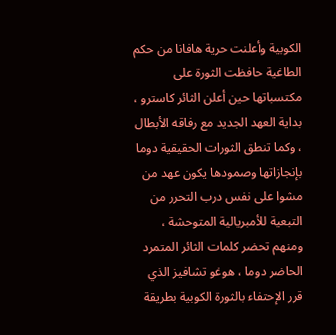الكوبية وأعلنت حرية هافانا من حكم الطاغية حافظت الثورة على مكتسباتها حين أعلن الثائر كاسترو ، بداية العهد الجديد مع رفاقه الأبطال ، وكما تنطق الثورات الحقيقية دوما بإنجازاتها وصمودها يكون عهد من مشوا على نفس درب التحرر من التبعية للأمبريالية المتوحشة ، ومنهم تحضر كلمات الثائر المتمرد الحاضر دوما ، هوغو تشافيز الذي قرر الإحتفاء بالثورة الكوبية بطريقة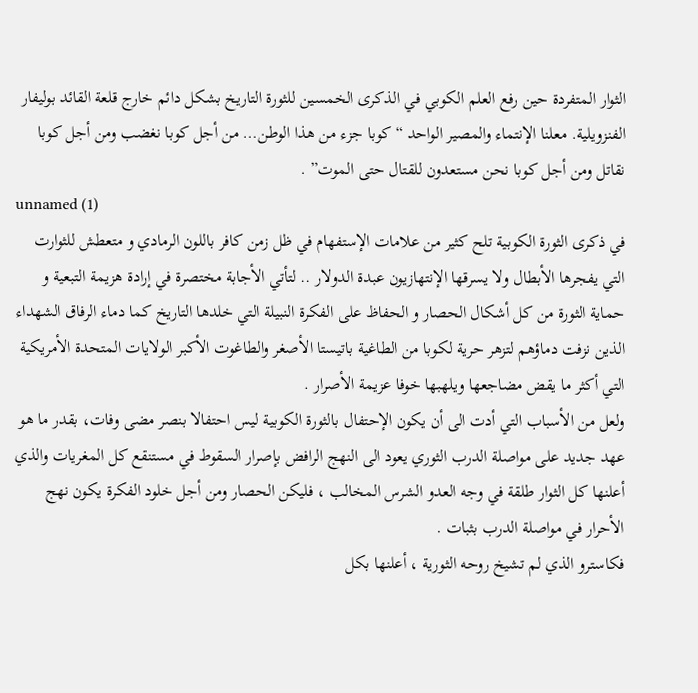الثوار المتفردة حين رفع العلم الكوبي في الذكرى الخمسين للثورة التاريخ بشكل دائم خارج قلعة القائد بوليفار الفنزويلية. معلنا الإنتماء والمصير الواحد “كوبا جزء من هذا الوطن… من أجل كوبا نغضب ومن أجل كوبا نقاتل ومن أجل كوبا نحن مستعدون للقتال حتى الموت” .
unnamed (1)
في ذكرى الثورة الكوبية تلح كثير من علامات الإستفهام في ظل زمن كافر باللون الرمادي و متعطش للثوارت التي يفجرها الأبطال ولا يسرقها الإنتهازيون عبدة الدولار .. لتأتي الأجابة مختصرة في إرادة هزيمة التبعية و حماية الثورة من كل أشكال الحصار و الحفاظ على الفكرة النبيلة التي خلدها التاريخ كما دماء الرفاق الشهداء الذين نزفت دماؤهم لتزهر حرية لكوبا من الطاغية باتيستا الأصغر والطاغوت الأكبر الولايات المتحدة الأمريكية التي أكثر ما يقض مضاجعها ويلهبها خوفا عزيمة الأصرار .
ولعل من الأسباب التي أدت الى أن يكون الإحتفال بالثورة الكوبية ليس احتفالا بنصر مضى وفات، بقدر ما هو عهد جديد على مواصلة الدرب الثوري يعود الى النهج الرافض بإصرار السقوط في مستنقع كل المغريات والذي أعلنها كل الثوار طلقة في وجه العدو الشرس المخالب ، فليكن الحصار ومن أجل خلود الفكرة يكون نهج الأحرار في مواصلة الدرب بثبات .
فكاسترو الذي لم تشيخ روحه الثورية ، أعلنها بكل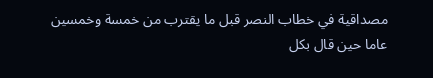مصداقية في خطاب النصر قبل ما يقترب من خمسة وخمسين عاما حين قال بكل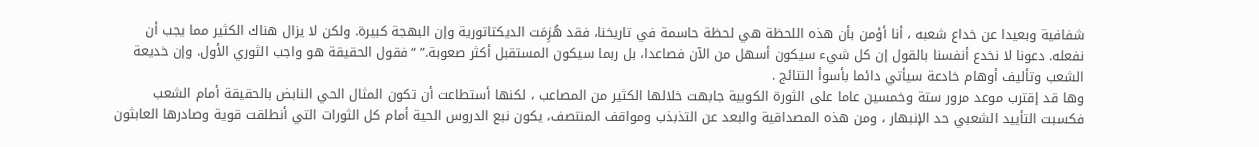شفافية وبعيدا عن خداع شعبه ، أنا أؤمن بأن هذه اللحظة هي لحظة حاسمة في تاريخنا، فقد هُزِمَت الديكتاتورية وإن البهجة كبيرة. ولكن لا يزال هناك الكثير مما يجب أن نفعله. دعونا لا نخدع أنفسنا بالقول إن كل شيء سيكون أسهل من الآن فصاعدا، بل ربما سيكون المستقبل أكثر صعوبة.” “فقول الحقيقة هو واجب الثوري الأول. وإن خديعة الشعب وتأليف أوهام خادعة سيأتي دائما بأسوأ النتائج .
وها قد إقترب موعد مرور ستة وخمسين عاما على الثورة الكوبية جابهت خلالها الكثير من المصاعب ، لكنها أستطاعت أن تكون المثال الحي النابض بالحقيقة أمام الشعب فكسبت التأييد الشعبي حد الإنبهار ، ومن هذه المصداقية والبعد عن التذبذب ومواقف المنتصف، يكون نبع الدروس الحية أمام كل الثورات التي أنطلقت قوية وصادرها العابثون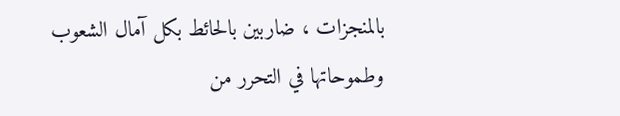بالمنجزات ، ضاربين بالحائط بكل آمال الشعوب وطموحاتها في التحرر من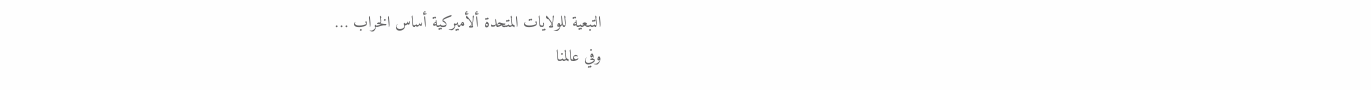التبعية للولايات المتحدة ألأميركية أساس الخراب …
وفي عالمنا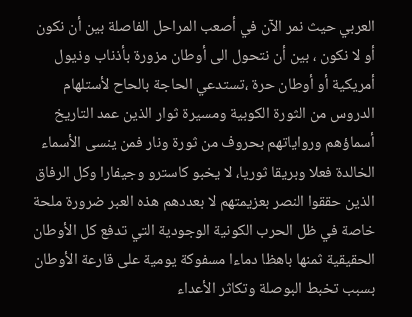العربي حيث نمر الآن في أصعب المراحل الفاصلة بين أن نكون أو لا نكون ، بين أن نتحول الى أوطان مزورة بأذناب وذيول أمريكية أو أوطان حرة ،تستدعي الحاجة بالحاح لأستلهام الدروس من الثورة الكوبية ومسيرة ثوار الذين عمد التاريخ أسماؤهم ورواياتهم بحروف من ثورة ونار فمن ينسى الأسماء الخالدة فعلا وبريقا ثوريا، لا يخبو كاسترو وجيفارا وكل الرفاق الذين حققوا النصر بعزيمتهم لا بعددهم هذه العبر ضرورة ملحة خاصة في ظل الحرب الكونية الوجودية التي تدفع كل الأوطان الحقيقية ثمنها باهظا دماءا مسفوكة يومية على قارعة الأوطان بسبب تخبط البوصلة وتكاثر الأعداء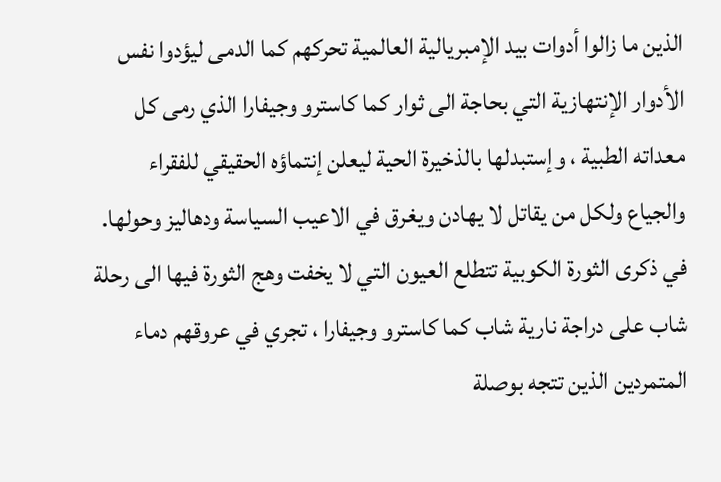الذين ما زالوا أدوات بيد الإمبريالية العالمية تحركهم كما الدمى ليؤدوا نفس الأدوار الإنتهازية التي بحاجة الى ثوار كما كاسترو وجيفارا الذي رمى كل معداته الطبية ، وإستبدلها بالذخيرة الحية ليعلن إنتماؤه الحقيقي للفقراء والجياع ولكل من يقاتل لا يهادن ويغرق في الاعيب السياسة ودهاليز وحولها.
في ذكرى الثورة الكوبية تتطلع العيون التي لا يخفت وهج الثورة فيها الى رحلة شاب على دراجة نارية شاب كما كاسترو وجيفارا ، تجري في عروقهم دماء المتمردين الذين تتجه بوصلة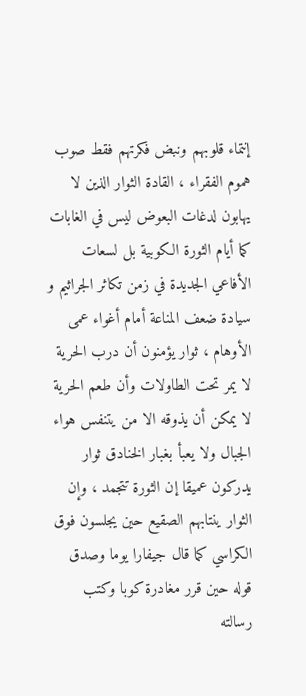إنتماء قلوبهم ونبض فكرتهم فقط صوب هموم الفقراء ، القادة الثوار الذين لا يهابون لدغات البعوض ليس في الغابات كما أيام الثورة الكوبية بل لسعات الأفاعي الجديدة في زمن تكاثر الجراثيم و سيادة ضعف المناعة أمام أغواء عمى الأوهام ، ثوار يؤمنون أن درب الحرية لا يمر تحت الطاولات وأن طعم الحرية لا يمكن أن يذوقه الا من يتنفس هواء الجبال ولا يعبأ بغبار الخنادق ثوار يدركون عميقا إن الثورة تتجمد ، وإن الثوار ينتابهم الصقيع حين يجلسون فوق الكراسي كما قال جيفارا يوما وصدق قوله حين قرر مغادرة كوبا وكتب رسالته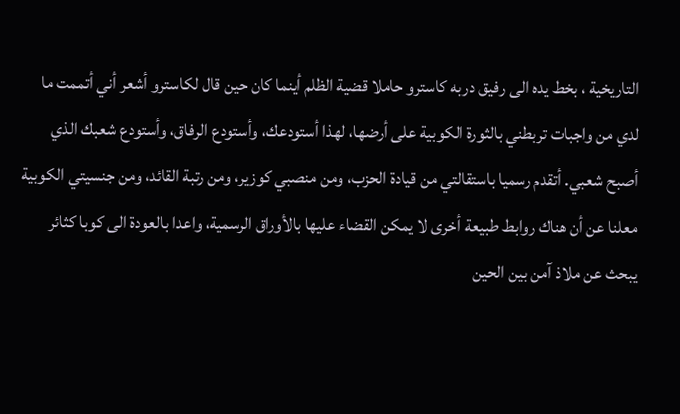التاريخية ، بخط يده الى رفيق دربه كاسترو حاملا قضية الظلم أينما كان حين قال لكاسترو أشعر أني أتممت ما لدي من واجبات تربطني بالثورة الكوبية على أرضها، لهذا أستودعك، وأستودع الرفاق، وأستودع شعبك الذي أصبح شعبي. أتقدم رسميا باستقالتي من قيادة الحزب، ومن منصبي كوزير، ومن رتبة القائد، ومن جنسيتي الكوبية معلنا عن أن هناك روابط طبيعة أخرى لا يمكن القضاء عليها بالأوراق الرسمية، واعدا بالعودة الى كوبا كثائر يبحث عن ملاذ آمن بين الحين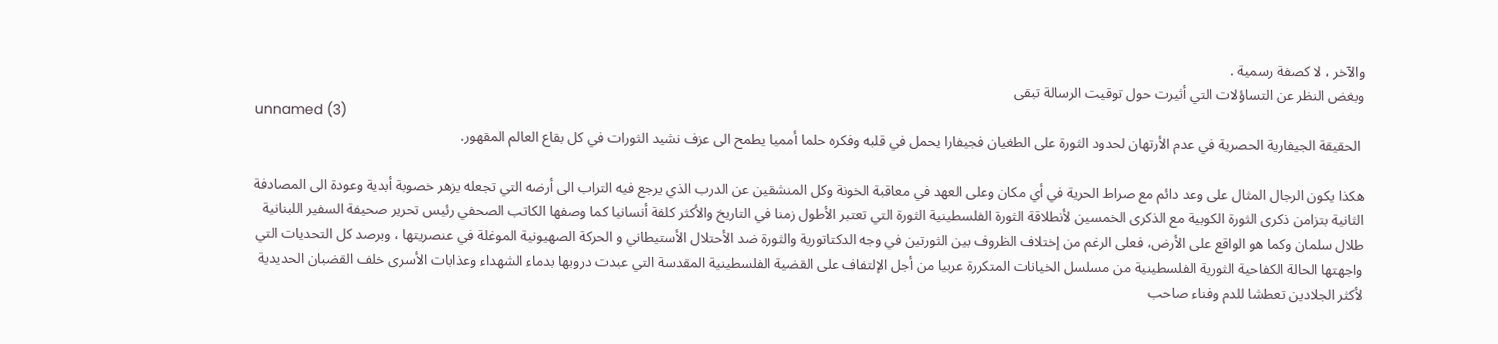والآخر ، لا كصفة رسمية .
وبغض النظر عن التساؤلات التي أثيرت حول توقيت الرسالة تبقى
unnamed (3)
 الحقيقة الجيفارية الحصرية في عدم الأرتهان لحدود الثورة على الطغيان فجيفارا يحمل في قلبه وفكره حلما أمميا يطمح الى عزف نشيد الثورات في كل بقاع العالم المقهور.

هكذا يكون الرجال المثال على وعد دائم مع صراط الحرية في أي مكان وعلى العهد في معاقبة الخونة وكل المنشقين عن الدرب الذي يرجع فيه التراب الى أرضه التي تجعله يزهر خصوبة أبدية وعودة الى المصادفة الثانية بتزامن ذكرى الثورة الكوبية مع الذكرى الخمسين لأنطلاقة الثورة الفلسطينية الثورة التي تعتبر الأطول زمنا في التاريخ والأكثر كلفة أنسانيا كما وصفها الكاتب الصحفي رئيس تحرير صحيفة السفير اللبنانية طلال سلمان وكما هو الواقع على الأرض، فعلى الرغم من إختلاف الظروف بين الثورتين في وجه الدكتاتورية والثورة ضد الأحتلال الأستيطاني و الحركة الصهيونية الموغلة في عنصريتها ، وبرصد كل التحديات التي واجهتها الحالة الكفاحية الثورية الفلسطينية من مسلسل الخيانات المتكررة عربيا من أجل الإلتفاف على القضية الفلسطينية المقدسة التي عبدت دروبها بدماء الشهداء وعذابات الأسرى خلف القضبان الحديدية لأكثر الجلادين تعطشا للدم وفناء صاحب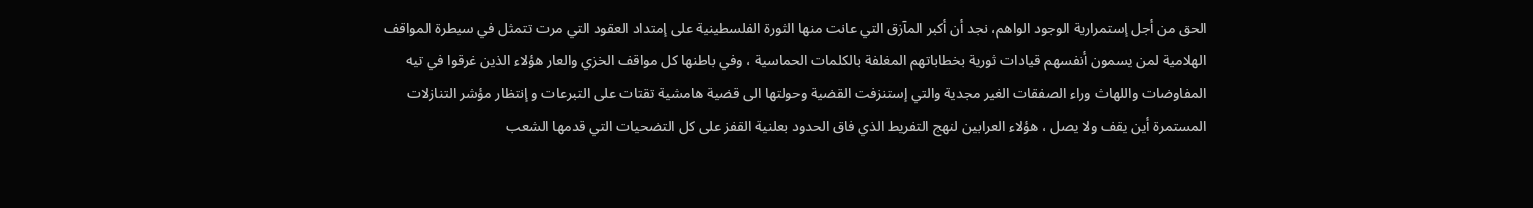الحق من أجل إستمرارية الوجود الواهم، نجد أن أكبر المآزق التي عانت منها الثورة الفلسطينية على إمتداد العقود التي مرت تتمثل في سيطرة المواقف الهلامية لمن يسمون أنفسهم قيادات ثورية بخطاباتهم المغلفة بالكلمات الحماسية ، وفي باطنها كل مواقف الخزي والعار هؤلاء الذين غرقوا في تيه المفاوضات واللهاث وراء الصفقات الغير مجدية والتي إستنزفت القضية وحولتها الى قضية هامشية تقتات على التبرعات و إنتظار مؤشر التنازلات المستمرة أين يقف ولا يصل ، هؤلاء العرابين لنهج التفريط الذي فاق الحدود بعلنية القفز على كل التضحيات التي قدمها الشعب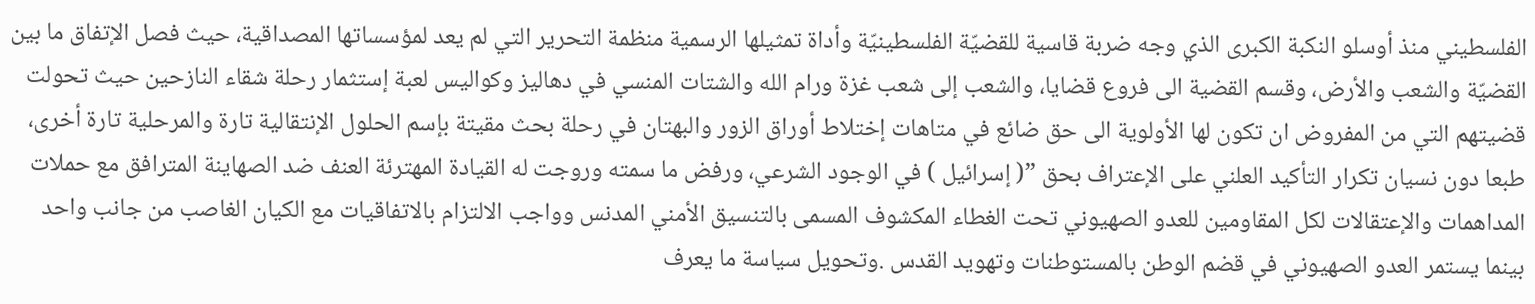الفلسطيني منذ أوسلو النكبة الكبرى الذي وجه ضربة قاسية للقضيّة الفلسطينيّة وأداة تمثيلها الرسمية منظمة التحرير التي لم يعد لمؤسساتها المصداقية، حيث فصل الإتفاق ما بين القضيّة والشعب والأرض، وقسم القضية الى فروع قضايا، والشعب إلى شعب غزة ورام الله والشتات المنسي في دهاليز وكواليس لعبة إستثمار رحلة شقاء النازحين حيث تحولت قضيتهم التي من المفروض ان تكون لها الأولوية الى حق ضائع في متاهات إختلاط أوراق الزور والبهتان في رحلة بحث مقيتة بإسم الحلول الإنتقالية تارة والمرحلية تارة أخرى، طبعا دون نسيان تكرار التأكيد العلني على الإعتراف بحق ”( إسرائيل ) في الوجود الشرعي، ورفض ما سمته وروجت له القيادة المهترئة العنف ضد الصهاينة المترافق مع حملات المداهمات والإعتقالات لكل المقاومين للعدو الصهيوني تحت الغطاء المكشوف المسمى بالتنسيق الأمني المدنس وواجب الالتزام بالاتفاقيات مع الكيان الغاصب من جانب واحد بينما يستمر العدو الصهيوني في قضم الوطن بالمستوطنات وتهويد القدس .وتحويل سياسة ما يعرف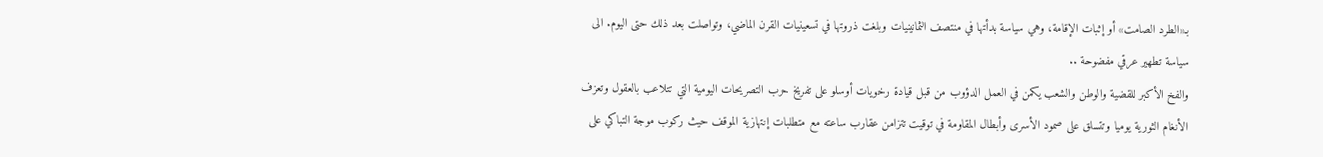بـ«الطرد الصامت» أو إثبات الإقامة، وهي سياسة بدأتها في منتصف الثمانينيات وبلغت ذروتها في تسعينيات القرن الماضي، وتواصلت بعد ذلك حتى اليوم. الى سياسة تطهير عرقي مفضوحة ..
والفخ الأكبر للقضية والوطن والشعب يكمن في العمل الدؤوب من قبل قيادة رخويات أوسلو على تفريخ حرب التصريحات اليومية التي تتلاعب بالعقول وتعزف الأنغام الثورية يوميا وتتسلق على صمود الأسرى وأبطال المقاومة في توقيت تتزامن عقارب ساعته مع متطلبات إنتهازية الموقف حيث ركوب موجة التباكي على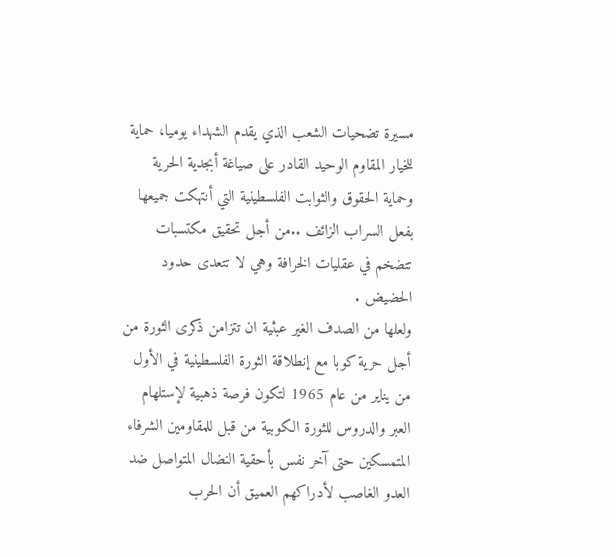مسيرة تضحيات الشعب الذي يقدم الشهداء يوميا، حماية للخيار المقاوم الوحيد القادر على صياغة أبجدية الحرية وحماية الحقوق والثوابت الفلسطينية التي أنتهكت جميعها بفعل السراب الزائف ..من أجل تحقيق مكتسبات تتضخم في عقليات الخرافة وهي لا تتعدى حدود الحضيض .
ولعلها من الصدف الغير عبثية ان تتزامن ذكرى الثورة من أجل حرية كوبا مع إنطلاقة الثورة الفلسطينية في الأول من يناير من عام 1965 لتكون فرصة ذهبية لإستلهام العبر والدروس للثورة الكوبية من قبل للمقاومين الشرفاء المتمسكين حتى آخر نفس بأحقية النضال المتواصل ضد العدو الغاصب لأدراكهم العميق أن الحرب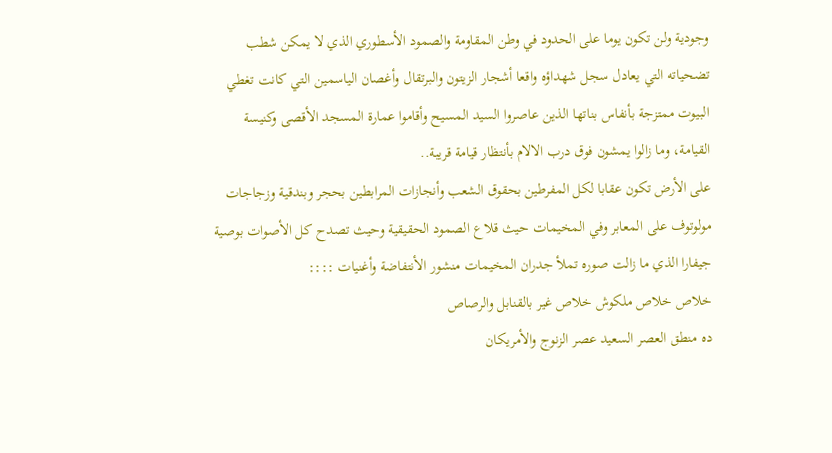وجودية ولن تكون يوما على الحدود في وطن المقاومة والصمود الأسطوري الذي لا يمكن شطب تضحياته التي يعادل سجل شهداؤه واقعا أشجار الزيتون والبرتقال وأغصان الياسمين التي كانت تغطي البيوت ممتزجة بأنفاس بناتها الذين عاصروا السيد المسيح وأقاموا عمارة المسجد الأقصى وكنيسة القيامة، وما زالوا يمشون فوق درب الالام بأنتظار قيامة قريبة..
على الأرض تكون عقابا لكل المفرطين بحقوق الشعب وأنجازات المرابطين بحجر وبندقية وزجاجات مولوتوف على المعابر وفي المخيمات حيث قلاع الصمود الحقيقية وحيث تصدح كل الأصوات بوصية جيفارا الذي ما زالت صوره تملأ جدران المخيمات منشور الأنتفاضة وأغنيات ::::
خلاص خلاص ملكوش خلاص غير بالقنابل والرصاص
ده منطق العصر السعيد عصر الزنوج والأمريكان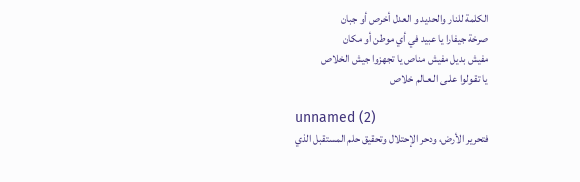الكلمة للنار والحديد و العدل أخرص أو جبان
صرخة جيفارا يا عبيد في أي موطن أو مكان
مفيش بديل مفيش مناص يا تجهزوا جيش الخلاص
يا تقـولوا علـى الـعـالم خلاص

unnamed (2)
فتحرير الأرض، ودحر الإحتلال وتحقيق حلم المستقبل الذي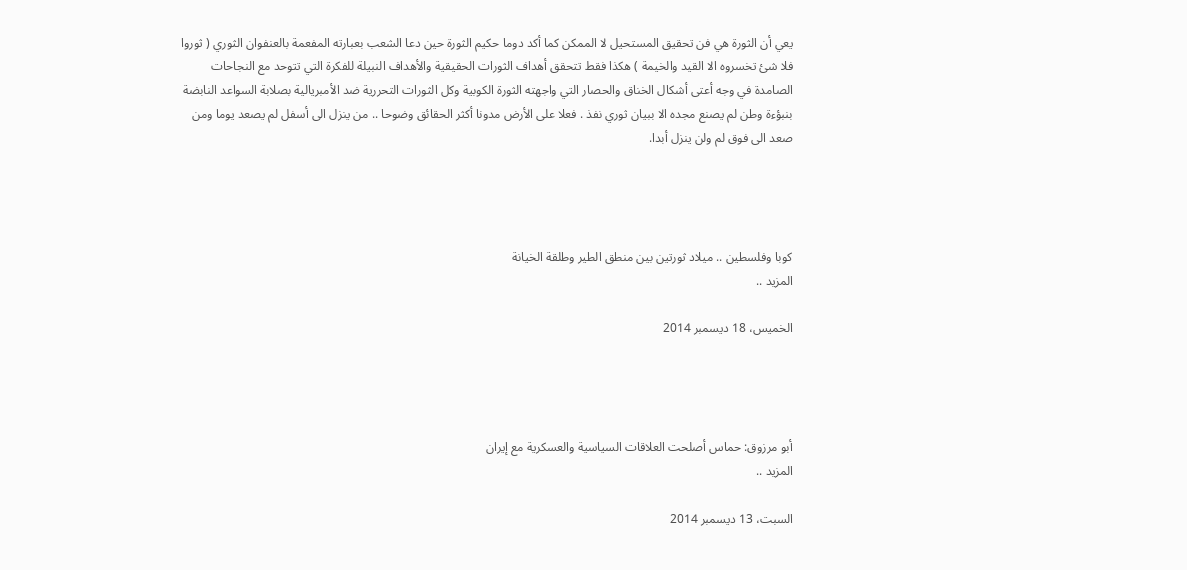يعي أن الثورة هي فن تحقيق المستحيل لا الممكن كما أكد دوما حكيم الثورة حين دعا الشعب بعبارته المفعمة بالعنفوان الثوري ( ثوروا فلا شئ تخسروه الا القيد والخيمة ) هكذا فقط تتحقق أهداف الثورات الحقيقية والأهداف النبيلة للفكرة التي تتوحد مع النجاحات الصامدة في وجه أعتى أشكال الخناق والحصار التي واجهته الثورة الكوبية وكل الثورات التحررية ضد الأمبريالية بصلابة السواعد النابضة بنبؤءة وطن لم يصنع مجده الا ببيان ثوري نفذ . فعلا على الأرض مدونا أكثر الحقائق وضوحا .. من ينزل الى أسفل لم يصعد يوما ومن صعد الى فوق لم ولن ينزل أبدا.




كوبا وفلسطين .. ميلاد ثورتين بين منطق الطير وطلقة الخيانة
المزيد ..

الخميس، 18 ديسمبر 2014




أبو مرزوق: حماس أصلحت العلاقات السياسية والعسكرية مع إيران
المزيد ..

السبت، 13 ديسمبر 2014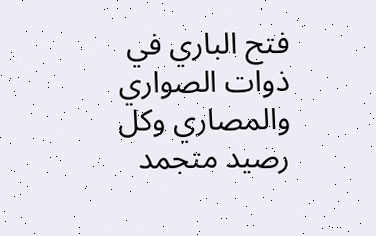فتح الباري في ذوات الصواري والمصاري وكل رصيد متجمد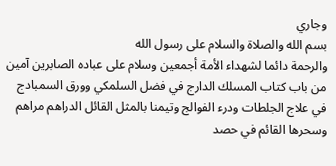وجاري
بسم الله والصلاة والسلام على رسول الله
والرحمة دائما لشهداء الأمة أجمعين وسلام على عباده الصابرين آمين
من باب كتاب المسلك الدارج في فضل السلمكي وورق السمبادج في علاج الجلطات ودرء الفوالج وتيمنا بالمثل القائل الدراهم مراهم وسحرها القائم في حصد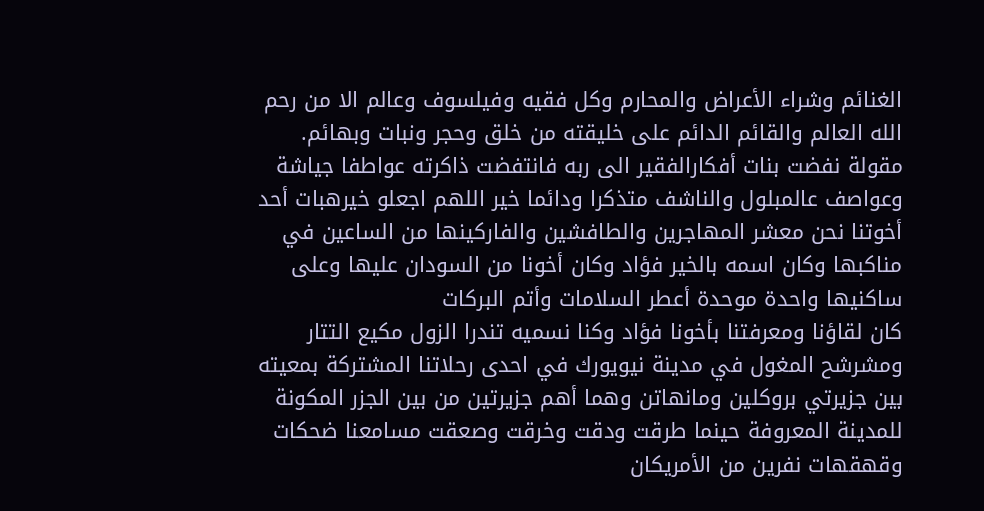الغنائم وشراء الأعراض والمحارم وكل فقيه وفيلسوف وعالم الا من رحم الله العالم والقائم الدائم على خليقته من خلق وحجر ونبات وبهائم.
مقولة نفضت بنات أفكارالفقير الى ربه فانتفضت ذاكرته عواطفا جياشة وعواصف عالمبلول والناشف متذكرا ودائما خير اللهم اجعلو خيرهبات أحد أخوتنا نحن معشر المهاجرين والطافشين والفاركينها من الساعين في مناكبها وكان اسمه بالخير فؤاد وكان أخونا من السودان عليها وعلى ساكنيها واحدة موحدة أعطر السلامات وأتم البركات
كان لقاؤنا ومعرفتنا بأخونا فؤاد وكنا نسميه تندرا الزول مكيع التتار ومشرشح المغول في مدينة نيويورك في احدى رحلاتنا المشتركة بمعيته بين جزيرتي بروكلين ومانهاتن وهما أهم جزيرتين من بين الجزر المكونة للمدينة المعروفة حينما طرقت ودقت وخرقت وصعقت مسامعنا ضحكات وقهقهات نفرين من الأمريكان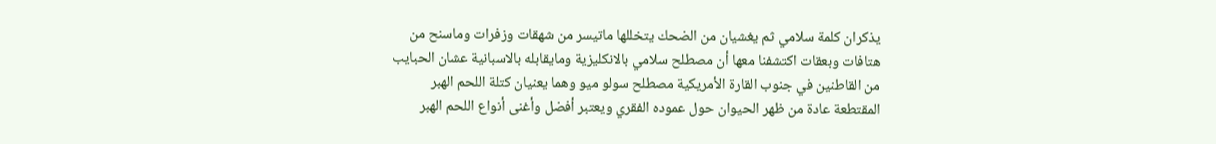يذكران كلمة سلامي ثم يغشيان من الضحك يتخللها ماتيسر من شهقات وزفرات وماسنح من هتافات وبعقات اكتشفنا معها أن مصطلح سلامي بالانكليزية ومايقابله بالاسبانية عشان الحبايب من القاطنين في جنوب القارة الأمريكية مصطلح سولو ميو وهما يعنيان كتلة اللحم الهبر المقتطعة عادة من ظهر الحيوان حول عموده الفقري ويعتبر أفضل وأغنى أنواع اللحم الهبر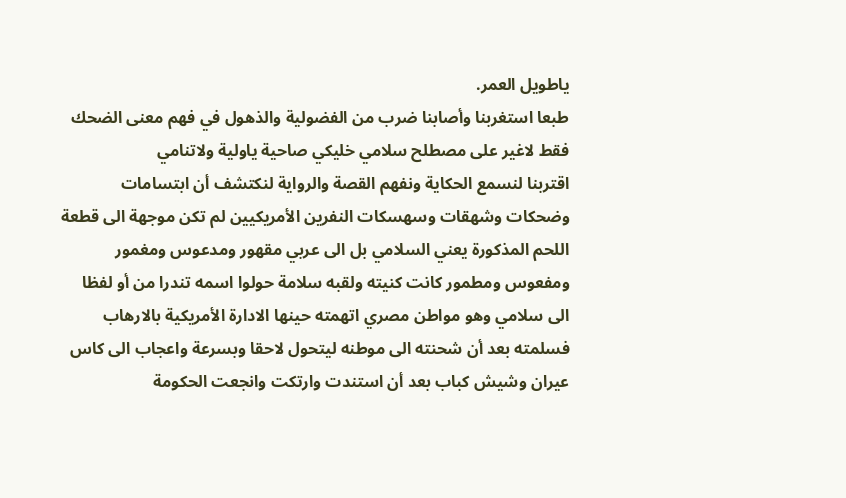ياطويل العمر.
طبعا استغربنا وأصابنا ضرب من الفضولية والذهول في فهم معنى الضحك فقط لاغير على مصطلح سلامي خليكي صاحية ياولية ولاتنامي
اقتربنا لنسمع الحكاية ونفهم القصة والرواية لنكتشف أن ابتسامات وضحكات وشهقات وسهسكات النفرين الأمريكيين لم تكن موجهة الى قطعة اللحم المذكورة يعني السلامي بل الى عربي مقهور ومدعوس ومغمور ومفعوس ومطمور كانت كنيته ولقبه سلامة حولوا اسمه تندرا من أو لفظا الى سلامي وهو مواطن مصري اتهمته حينها الادارة الأمريكية بالارهاب فسلمته بعد أن شحنته الى موطنه ليتحول لاحقا وبسرعة واعجاب الى كاس عيران وشيش كباب بعد أن استندت وارتكت وانجعت الحكومة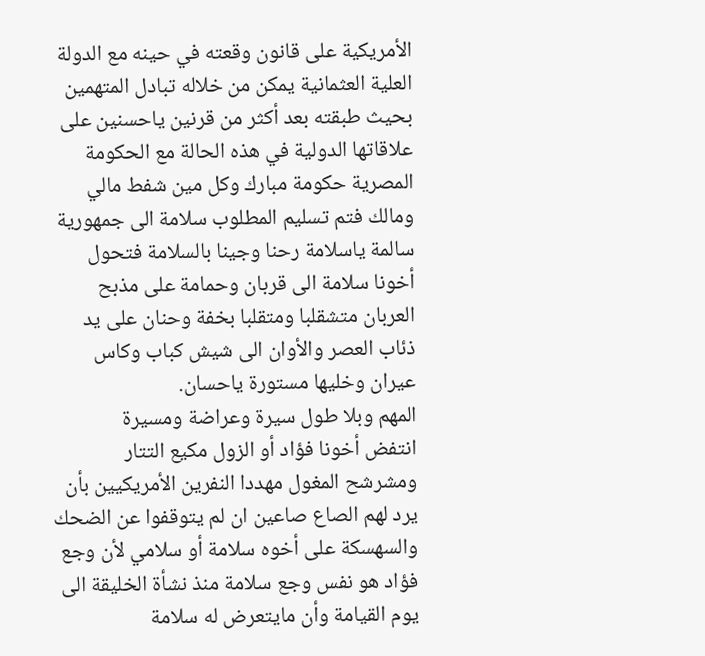الأمريكية على قانون وقعته في حينه مع الدولة العلية العثمانية يمكن من خلاله تبادل المتهمين بحيث طبقته بعد أكثر من قرنين ياحسنين على علاقاتها الدولية في هذه الحالة مع الحكومة المصرية حكومة مبارك وكل مين شفط مالي ومالك فتم تسليم المطلوب سلامة الى جمهورية سالمة ياسلامة رحنا وجينا بالسلامة فتحول أخونا سلامة الى قربان وحمامة على مذبح العربان متشقلبا ومتقلبا بخفة وحنان على يد ذئاب العصر والأوان الى شيش كباب وكاس عيران وخليها مستورة ياحسان.
المهم وبلا طول سيرة وعراضة ومسيرة
انتفض أخونا فؤاد أو الزول مكيع التتار ومشرشح المغول مهددا النفرين الأمريكيين بأن يرد لهم الصاع صاعين ان لم يتوقفوا عن الضحك والسهسكة على أخوه سلامة أو سلامي لأن وجع فؤاد هو نفس وجع سلامة منذ نشأة الخليقة الى يوم القيامة وأن مايتعرض له سلامة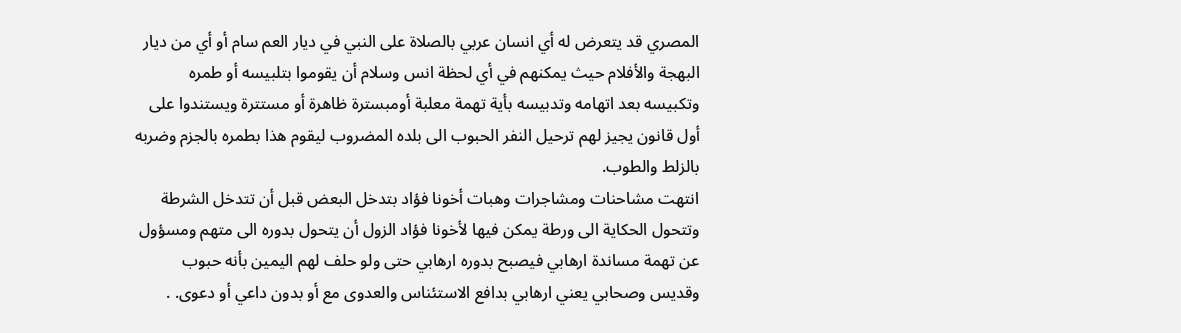المصري قد يتعرض له أي انسان عربي بالصلاة على النبي في ديار العم سام أو أي من ديار البهجة والأفلام حيث يمكنهم في أي لحظة انس وسلام أن يقوموا بتلبيسه أو طمره وتكبيسه بعد اتهامه وتدبيسه بأية تهمة معلبة أومبسترة ظاهرة أو مستترة ويستندوا على أول قانون يجيز لهم ترحيل النفر الحبوب الى بلده المضروب ليقوم هذا بطمره بالجزم وضربه بالزلط والطوب.
انتهت مشاحنات ومشاجرات وهبات أخونا فؤاد بتدخل البعض قبل أن تتدخل الشرطة وتتحول الحكاية الى ورطة يمكن فيها لأخونا فؤاد الزول أن يتحول بدوره الى متهم ومسؤول عن تهمة مساندة ارهابي فيصبح بدوره ارهابي حتى ولو حلف لهم اليمين بأنه حبوب وقديس وصحابي يعني ارهابي بدافع الاستئناس والعدوى مع أو بدون داعي أو دعوى. .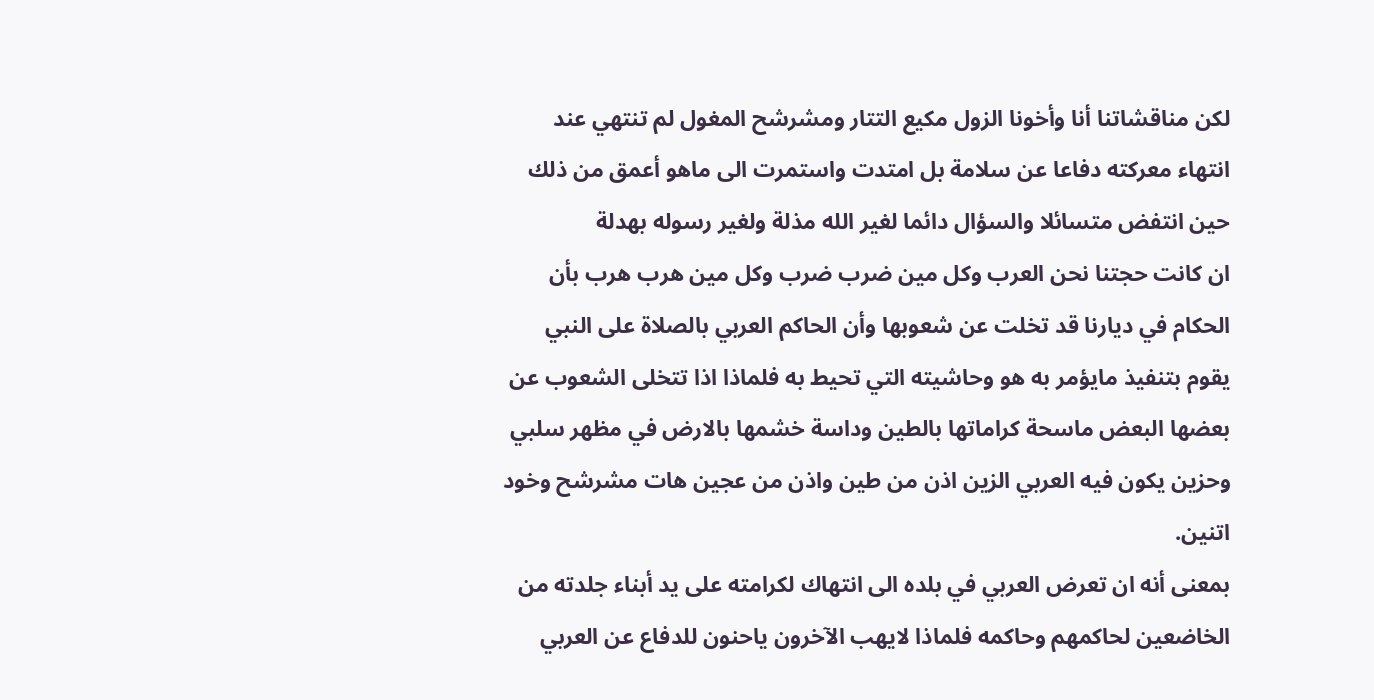لكن مناقشاتنا أنا وأخونا الزول مكيع التتار ومشرشح المغول لم تنتهي عند انتهاء معركته دفاعا عن سلامة بل امتدت واستمرت الى ماهو أعمق من ذلك حين انتفض متسائلا والسؤال دائما لغير الله مذلة ولغير رسوله بهدلة
ان كانت حجتنا نحن العرب وكل مين ضرب ضرب وكل مين هرب هرب بأن الحكام في ديارنا قد تخلت عن شعوبها وأن الحاكم العربي بالصلاة على النبي يقوم بتنفيذ مايؤمر به هو وحاشيته التي تحيط به فلماذا اذا تتخلى الشعوب عن بعضها البعض ماسحة كراماتها بالطين وداسة خشمها بالارض في مظهر سلبي وحزين يكون فيه العربي الزين اذن من طين واذن من عجين هات مشرشح وخود اتنين.
بمعنى أنه ان تعرض العربي في بلده الى انتهاك لكرامته على يد أبناء جلدته من الخاضعين لحاكمهم وحاكمه فلماذا لايهب الآخرون ياحنون للدفاع عن العربي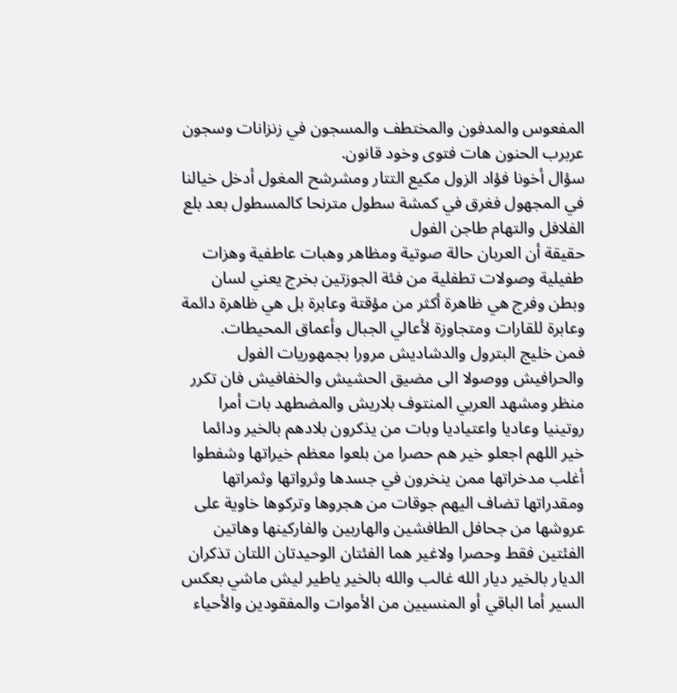المفعوس والمدفون والمختطف والمسجون في زنزانات وسجون عربرب الحنون هات فتوى وخود قانون.
سؤال أخونا فؤاد الزول مكيع التتار ومشرشح المغول أدخل خيالنا في المجهول فغرق في كمشة سطول مترنحا كالمسطول بعد بلع الفلافل والتهام طاجن الفول
حقيقة أن العربان حالة صوتية ومظاهر وهبات عاطفية وهزات طفيلية وصولات تطفلية من فئة الجوزتين بخرج يعني لسان وبطن وفرج هي ظاهرة أكثر من مؤقتة وعابرة بل هي ظاهرة دائمة وعابرة للقارات ومتجاوزة لأعالي الجبال وأعماق المحيطات.
فمن خليج البترول والدشاديش مرورا بجمهوريات الفول والحرافيش ووصولا الى مضيق الحشيش والخفافيش فان تكرر منظر ومشهد العربي المنتوف بلاريش والمضطهد بات أمرا روتينيا وعاديا واعتياديا وبات من يذكرون بلادهم بالخير ودائما خير اللهم اجعلو خير هم حصرا من بلعوا معظم خيراتها وشفطوا أغلب مدخراتها ممن ينخرون في جسدها وثرواتها وثمراتها ومقدراتها تضاف اليهم جوقات من هجروها وتركوها خاوية على عروشها من جحافل الطافشين والهاربين والفاركينها وهاتين الفئتين فقط وحصرا ولاغير هما الفئتان الوحيدتان اللتان تذكران الديار بالخير ديار الله غالب والله بالخير ياطير ليش ماشي بعكس السير أما الباقي أو المنسيين من الأموات والمفقودين والأحياء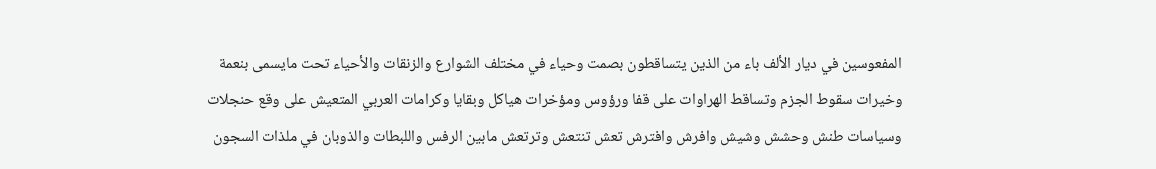المفعوسين في ديار الألف باء من الذين يتساقطون بصمت وحياء في مختلف الشوارع والزنقات والأحياء تحت مايسمى بنعمة وخيرات سقوط الجزم وتساقط الهراوات على قفا ورؤوس ومؤخرات هياكل وبقايا وكرامات العربي المتعيش على وقع حنجلات وسياسات طنش وحشش وشيش وافرش وافترش تعش تنتعش وترتعش مابين الرفس واللبطات والذوبان في ملذات السجون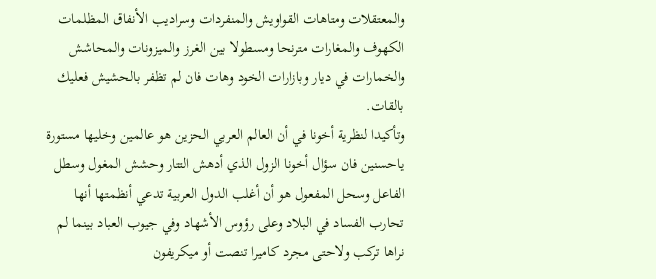والمعتقلات ومتاهات القواويش والمنفردات وسراديب الأنفاق المظلمات الكهوف والمغارات مترنحا ومسطولا بين الغرز والميزونات والمحاشش والخمارات في ديار وبازارات الخود وهات فان لم تظفر بالحشيش فعليك بالقات.
وتأكيدا لنظرية أخونا في أن العالم العربي الحزين هو عالمين وخليها مستورة ياحسنين فان سؤال أخونا الزول الذي أدهش التتار وحشش المغول وسطل الفاعل وسحل المفعول هو أن أغلب الدول العربية تدعي أنظمتها أنها تحارب الفساد في البلاد وعلى رؤوس الأشهاد وفي جيوب العباد بينما لم نراها تركب ولاحتى مجرد كاميرا تنصت أو ميكريفون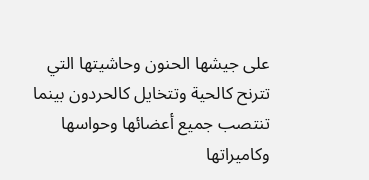على جيشها الحنون وحاشيتها التي تترنح كالحية وتتخايل كالحردون بينما تنتصب جميع أعضائها وحواسها وكاميراتها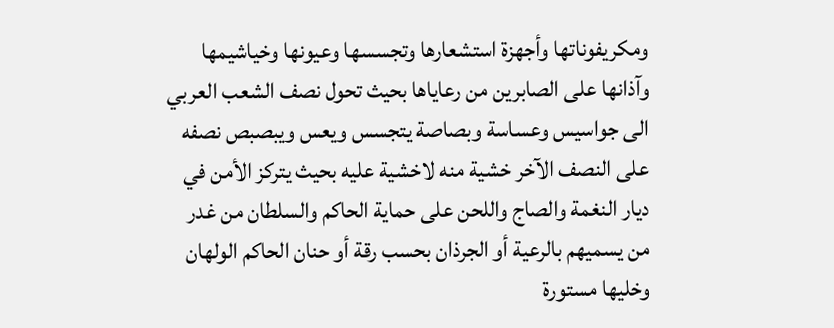ومكريفوناتها وأجهزة استشعارها وتجسسها وعيونها وخياشيمها وآذانها على الصابرين من رعاياها بحيث تحول نصف الشعب العربي الى جواسيس وعساسة وبصاصة يتجسس ويعس ويبصبص نصفه على النصف الآخر خشية منه لاخشية عليه بحيث يتركز الأمن في ديار النغمة والصاج واللحن على حماية الحاكم والسلطان من غدر من يسميهم بالرعية أو الجرذان بحسب رقة أو حنان الحاكم الولهان وخليها مستورة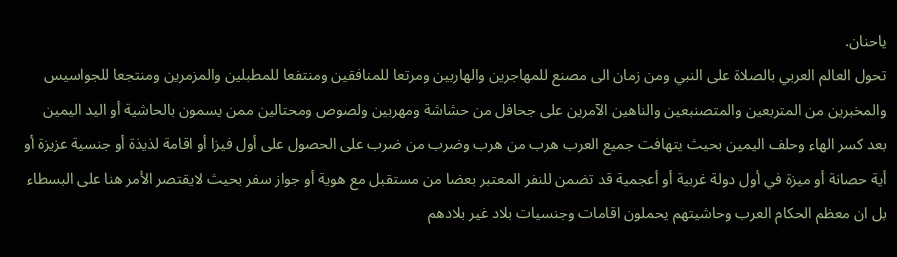ياحنان.
تحول العالم العربي بالصلاة على النبي ومن زمان الى مصنع للمهاجرين والهاربين ومرتعا للمنافقين ومنتفعا للمطبلين والمزمرين ومنتجعا للجواسيس والمخبرين من المتربعين والمتصنبعين والناهين الآمرين على جحافل من حشاشة ومهربين ولصوص ومحتالين ممن يسمون بالحاشية أو اليد اليمين بعد كسر الهاء وحلف اليمين بحيث يتهافت جميع العرب هرب من هرب وضرب من ضرب على الحصول على أول فيزا أو اقامة لذيذة أو جنسية عزيزة أو أية حصانة أو ميزة في أول دولة غربية أو أعجمية قد تضمن للنفر المعتبر بعضا من مستقبل مع هوية أو جواز سفر بحيث لايقتصر الأمر هنا على البسطاء بل ان معظم الحكام العرب وحاشيتهم يحملون اقامات وجنسيات بلاد غير بلادهم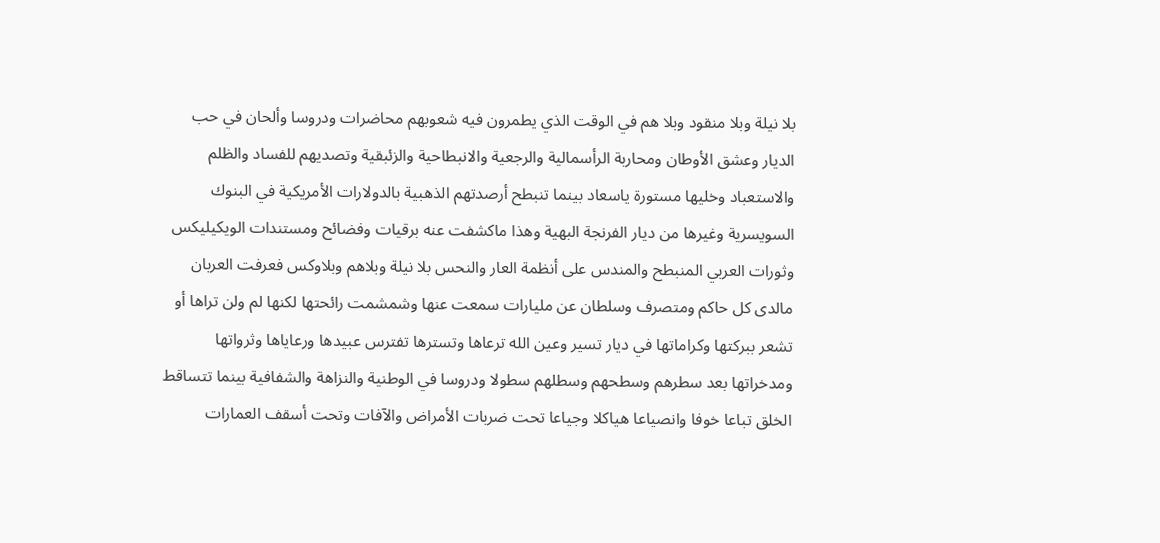بلا نيلة وبلا منقود وبلا هم في الوقت الذي يطمرون فيه شعوبهم محاضرات ودروسا وألحان في حب الديار وعشق الأوطان ومحاربة الرأسمالية والرجعية والانبطاحية والزئبقية وتصديهم للفساد والظلم والاستعباد وخليها مستورة ياسعاد بينما تنبطح أرصدتهم الذهبية بالدولارات الأمريكية في البنوك السويسرية وغيرها من ديار الفرنجة البهية وهذا ماكشفت عنه برقيات وفضائح ومستندات الويكيليكس وثورات العربي المنبطح والمندس على أنظمة العار والنحس بلا نيلة وبلاهم وبلاوكس فعرفت العربان مالدى كل حاكم ومتصرف وسلطان عن مليارات سمعت عنها وشمشمت رائحتها لكنها لم ولن تراها أو تشعر ببركتها وكراماتها في ديار تسير وعين الله ترعاها وتسترها تفترس عبيدها ورعاياها وثرواتها ومدخراتها بعد سطرهم وسطحهم وسطلهم سطولا ودروسا في الوطنية والنزاهة والشفافية بينما تتساقط الخلق تباعا خوفا وانصياعا هياكلا وجياعا تحت ضربات الأمراض والآفات وتحت أسقف العمارات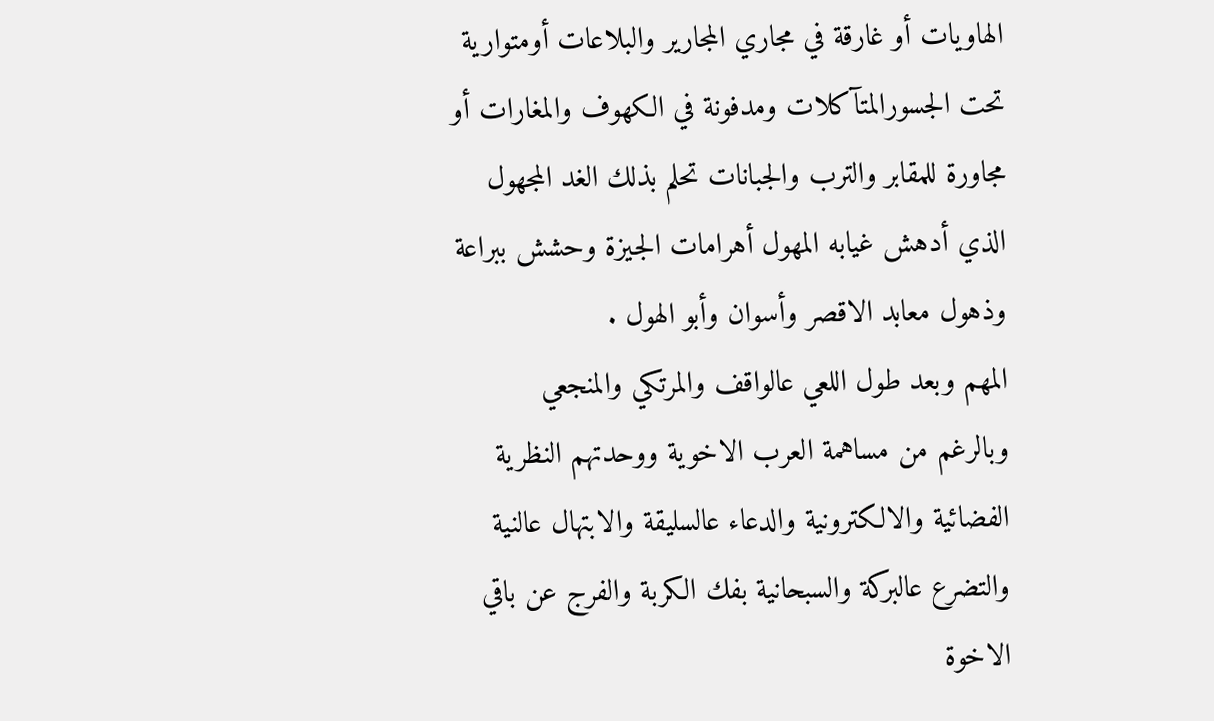الهاويات أو غارقة في مجاري المجارير والبلاعات أومتوارية تحت الجسورالمتآكلات ومدفونة في الكهوف والمغارات أو مجاورة للمقابر والترب والجبانات تحلم بذلك الغد المجهول الذي أدهش غيابه المهول أهرامات الجيزة وحشش ببراعة وذهول معابد الاقصر وأسوان وأبو الهول .
المهم وبعد طول اللعي عالواقف والمرتكي والمنجعي
وبالرغم من مساهمة العرب الاخوية ووحدتهم النظرية الفضائية والالكترونية والدعاء عالسليقة والابتهال عالنية والتضرع عالبركة والسبحانية بفك الكربة والفرج عن باقي الاخوة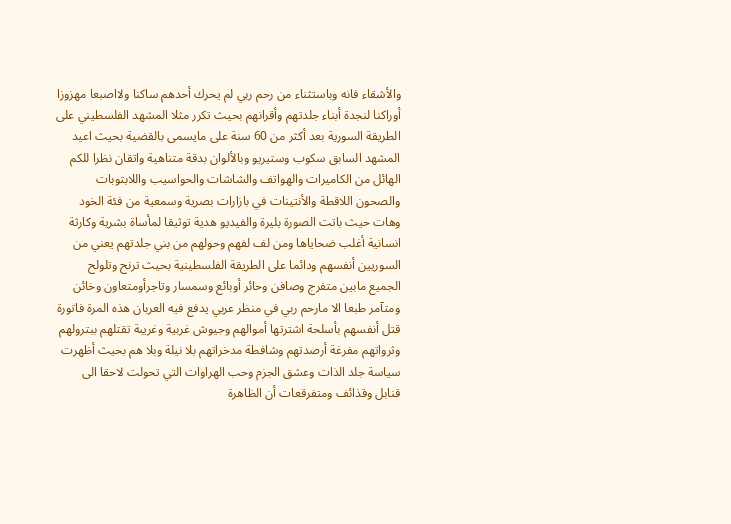والأشقاء فانه وباستثناء من رحم ربي لم يحرك أحدهم ساكنا ولااصبعا مهزوزا أوراكنا لنجدة أبناء جلدتهم وأقرانهم بحيث تكرر مثلا المشهد الفلسطيني على الطريقة السورية بعد أكثر من 60 سنة على مايسمى بالقضية بحيث اعيد المشهد السابق سكوب وستيريو وبالألوان بدقة متناهية واتقان نظرا للكم الهائل من الكاميرات والهواتف والشاشات والحواسيب واللابتوبات والصحون اللاقطة والأنتينات في بازارات بصرية وسمعية من فئة الخود وهات حيث باتت الصورة بليرة والفيديو هدية توثيقا لمأساة بشرية وكارثة انسانية أغلب ضحاياها ومن لف لفهم وحولهم من بني جلدتهم يعني من السوريين أنفسهم ودائما على الطريقة الفلسطينية بحيث ترنح وتلولح الجميع مابين متفرج وصافن وحائر أوبائع وسمسار وتاجرأومتعاون وخائن ومتآمر طبعا الا مارحم ربي في منظر عربي يدفع فيه العربان هذه المرة فاتورة قتل أنفسهم بأسلحة اشترتها أموالهم وجيوش غربية وغريبة تقتلهم ببترولهم وثرواتهم مفرغة أرصدتهم وشافطة مدخراتهم بلا نيلة وبلا هم بحيث أظهرت سياسة جلد الذات وعشق الجزم وحب الهراوات التي تحولت لاحقا الى قنابل وقذائف ومتفرقعات أن الظاهرة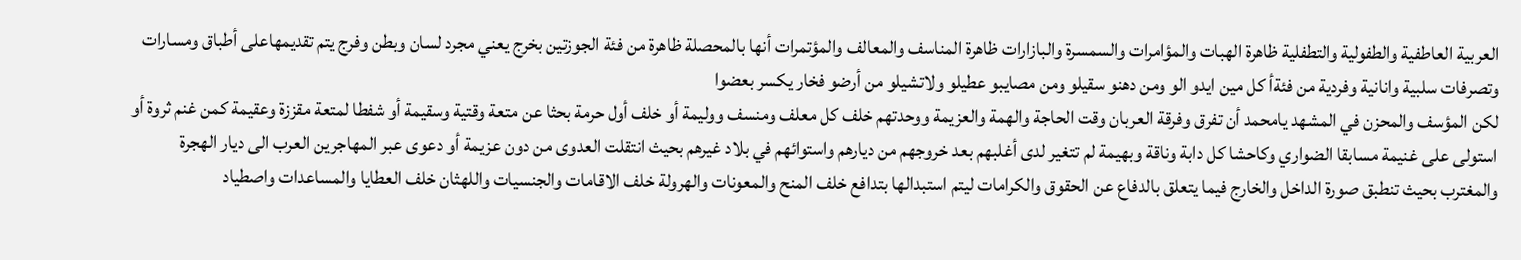العربية العاطفية والطفولية والتطفلية ظاهرة الهبات والمؤامرات والسمسرة والبازارات ظاهرة المناسف والمعالف والمؤتمرات أنها بالمحصلة ظاهرة من فئة الجوزتين بخرج يعني مجرد لسان وبطن وفرج يتم تقديمهاعلى أطباق ومسارات وتصرفات سلبية وانانية وفردية من فئةأ كل مين ايدو الو ومن دهنو سقيلو ومن مصايبو عطيلو ولاتشيلو من أرضو فخار يكسر بعضوا
لكن المؤسف والمحزن في المشهد يامحمد أن تفرق وفرقة العربان وقت الحاجة والهمة والعزيمة ووحدتهم خلف كل معلف ومنسف ووليمة أو خلف أول حرمة بحثا عن متعة وقتية وسقيمة أو شفطا لمتعة مقززة وعقيمة كمن غنم ثروة أو استولى على غنيمة مسابقا الضواري وكاحشا كل دابة وناقة وبهيمة لم تتغير لدى أغلبهم بعد خروجهم من ديارهم واستوائهم في بلاد غيرهم بحيث انتقلت العدوى من دون عزيمة أو دعوى عبر المهاجرين العرب الى ديار الهجرة والمغترب بحيث تنطبق صورة الداخل والخارج فيما يتعلق بالدفاع عن الحقوق والكرامات ليتم استبدالها بتدافع خلف المنح والمعونات والهرولة خلف الاقامات والجنسيات واللهثان خلف العطايا والمساعدات واصطياد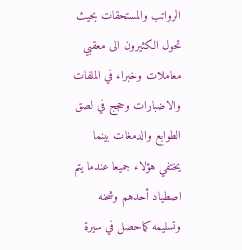الرواتب والمستحقات بحيث تحول الكثيرون الى معقبي معاملات وخبراء في الملفات والاضبارات وحجج في لصق الطوابع والدمغات بينما يختفي هؤلاء جميعا عندما يتم اصطياد أحدهم وشحنه وتسليمه كماحصل في سيرة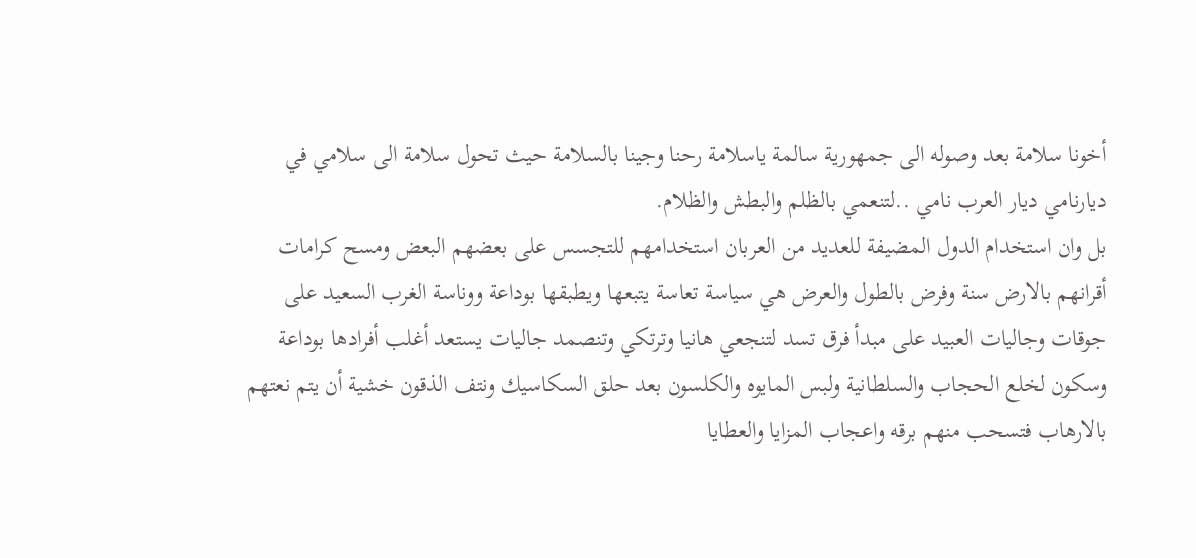أخونا سلامة بعد وصوله الى جمهورية سالمة ياسلامة رحنا وجينا بالسلامة حيث تحول سلامة الى سلامي في ديارنامي ديار العرب نامي ..لتنعمي بالظلم والبطش والظلام.
بل وان استخدام الدول المضيفة للعديد من العربان استخدامهم للتجسس على بعضهم البعض ومسح كرامات أقرانهم بالارض سنة وفرض بالطول والعرض هي سياسة تعاسة يتبعها ويطبقها بوداعة ووناسة الغرب السعيد على جوقات وجاليات العبيد على مبدأ فرق تسد لتنجعي هانيا وترتكي وتنصمد جاليات يستعد أغلب أفرادها بوداعة وسكون لخلع الحجاب والسلطانية ولبس المايوه والكلسون بعد حلق السكاسيك ونتف الذقون خشية أن يتم نعتهم بالارهاب فتسحب منهم برقه واعجاب المزايا والعطايا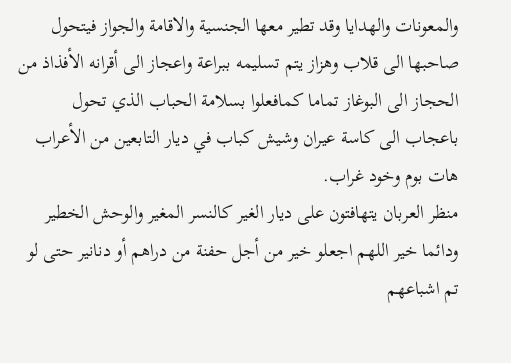والمعونات والهدايا وقد تطير معها الجنسية والاقامة والجواز فيتحول صاحبها الى قلاب وهزاز يتم تسليمه ببراعة واعجاز الى أقرانه الأفذاذ من الحجاز الى البوغاز تماما كمافعلوا بسلامة الحباب الذي تحول باعجاب الى كاسة عيران وشيش كباب في ديار التابعين من الأعراب هات بوم وخود غراب.
منظر العربان يتهافتون على ديار الغير كالنسر المغير والوحش الخطير ودائما خير اللهم اجعلو خير من أجل حفنة من دراهم أو دنانير حتى لو تم اشباعهم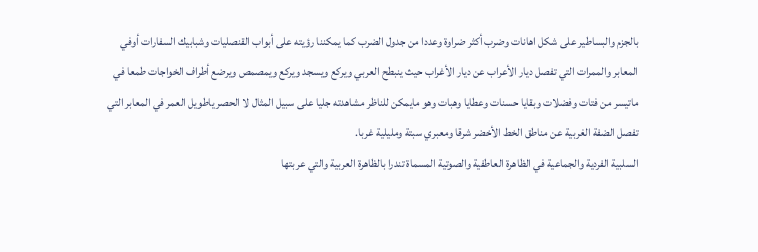بالجزم والبساطير على شكل اهانات وضرب أكثر ضراوة وعددا من جدول الضرب كما يمكننا رؤيته على أبواب القنصليات وشبابيك السفارات أوفي المعابر والممرات التي تفصل ديار الأعراب عن ديار الأغراب حيث ينبطح العربي ويركع ويسجد ويركع ويمصمص ويرضع أطراف الخواجات طمعا في ماتيسر من فتات وفضلات وبقايا حسنات وعطايا وهبات وهو مايمكن للناظر مشاهدته جليا على سبيل المثال لا الحصر ياطويل العمر في المعابر التي تفصل الضفة الغربية عن مناطق الخط الأخضر شرقا ومعبري سبتة ومليلية غربا.
السلبية الفردية والجماعية في الظاهرة العاطفية والصوتية المسماة تندرا بالظاهرة العربية والتي عربتها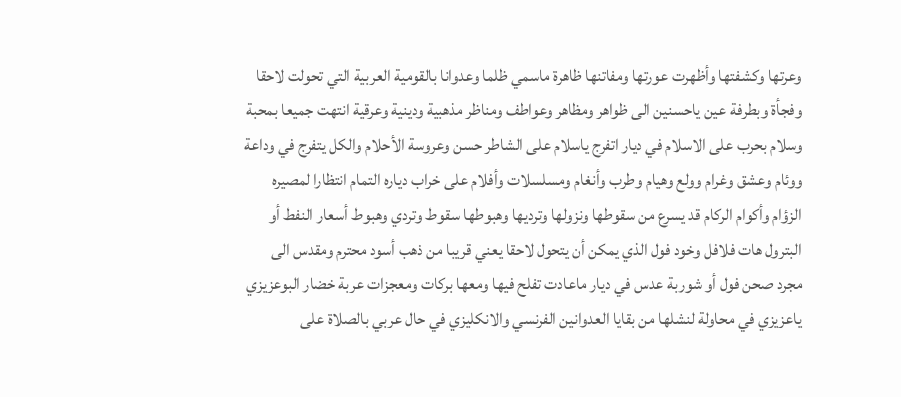وعرتها وكشفتها وأظهرت عورتها ومفاتنها ظاهرة ماسمي ظلما وعدوانا بالقومية العربية التي تحولت لاحقا وفجأة وبطرفة عين ياحسنين الى ظواهر ومظاهر وعواطف ومناظر مذهبية ودينية وعرقية انتهت جميعا بمحبة وسلام بحرب على الاسلام في ديار اتفرج ياسلام على الشاطر حسن وعروسة الأحلام والكل يتفرج في وداعة ووئام وعشق وغرام وولع وهيام وطرب وأنغام ومسلسلات وأفلام على خراب دياره التمام انتظارا لمصيره الزؤام وأكوام الركام قد يسرع من سقوطها ونزولها وترديها وهبوطها سقوط وتردي وهبوط أسعار النفط أو البترول هات فلافل وخود فول الذي يمكن أن يتحول لاحقا يعني قريبا من ذهب أسود محترم ومقدس الى مجرد صحن فول أو شوربة عدس في ديار ماعادت تفلح فيها ومعها بركات ومعجزات عربة خضار البوعزيزي ياعزيزي في محاولة لنشلها من بقايا العدوانين الفرنسي والانكليزي في حال عربي بالصلاة على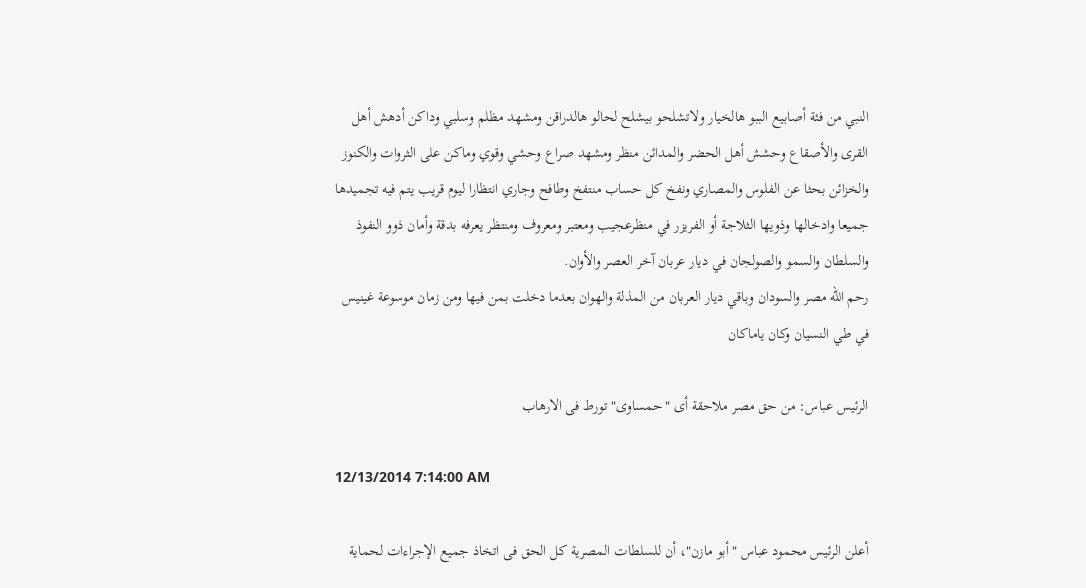النبي من فئة أصابيع الببو هالخيار ولاتشلحو بيشلح لحالو هالدراقن ومشهد مظلم وسلبي وداكن أدهش أهل القرى والأصقاع وحشش أهل الحضر والمدائن منظر ومشهد صراع وحشي وقوي وماكن على الثروات والكنوز والخزائن بحثا عن الفلوس والمصاري ونفخ كل حساب منتفخ وطافح وجاري انتظارا ليوم قريب يتم فيه تجميدها جميعا وادخالها وذويها الثلاجة أو الفريزر في منظرعجيب ومعتبر ومعروف ومنتظر يعرفه بدقة وأمان ذوو النفوذ والسلطان والسمو والصولجان في ديار عربان آخر العصر والأوان.
رحم الله مصر والسودان وباقي ديار العربان من المذلة والهوان بعدما دخلت بمن فيها ومن زمان موسوعة غينيس في طي النسيان وكان ياماكان

الرئيس عباس: من حق مصر ملاحقة أى "حمساوى" تورط فى الارهاب

12/13/2014 7:14:00 AM

أعلن الرئيس محمود عباس "أبو مازن"، أن للسلطات المصرية كل الحق فى اتخاذ جميع الإجراءات لحماية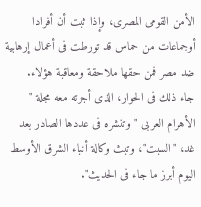الأمن القومى المصرى، وإذا ثبت أن أفرادا أوجماعات من حماس قد تورطت فى أعمال إرهابية ضد مصر فمن حقها ملاحقة ومعاقبة هؤلاء.
جاء ذلك فى الحوار، الذى أجرته معه مجلة " الأهرام العربى " وتنشره فى عددها الصادر بعد غد، "السبت"، وتبث وكالة أنباء الشرق الأوسط اليوم أبرز ما جاء فى الحديث".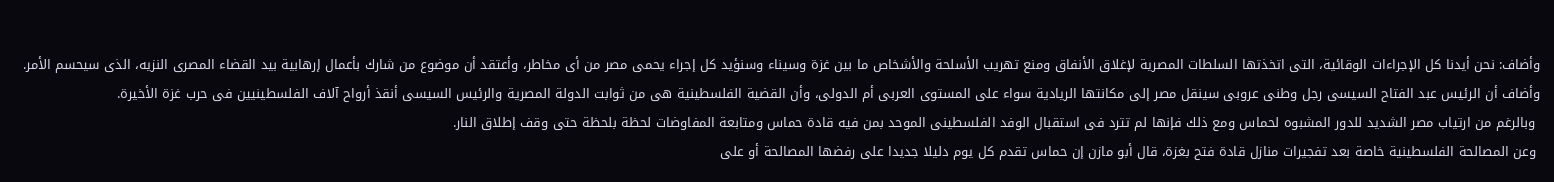وأضاف: نحن أيدنا كل الإجراءات الوقائية، التى اتخذتها السلطات المصرية لإغلاق الأنفاق ومنع تهريب الأسلحة والأشخاص ما بين غزة وسيناء وسنؤيد كل إجراء يحمى مصر من أى مخاطر، وأعتقد أن موضوع من شارك بأعمال إرهابية بيد القضاء المصرى النزيه، الذى سيحسم الأمر. وأضاف أن الرئيس عبد الفتاح السيسى رجل وطنى عروبى سينقل مصر إلى مكانتها الريادية سواء على المستوى العربى أم الدولى، وأن القضية الفلسطينية هى من ثوابت الدولة المصرية والرئيس السيسى أنقذ أرواح آلاف الفلسطينيين فى حرب غزة الأخيرة.
 وبالرغم من ارتياب مصر الشديد للدور المشبوه لحماس ومع ذلك فإنها لم تترد فى استقبال الوفد الفلسطينى الموحد بمن فيه قادة حماس ومتابعة المفاوضات لحظة بلحظة حتى وقف إطلاق النار.
 وعن المصالحة الفلسطينية خاصة بعد تفجيرات منازل قادة فتح بغزة، قال أبو مازن إن حماس تقدم كل يوم دليلا جديدا على رفضها المصالحة أو على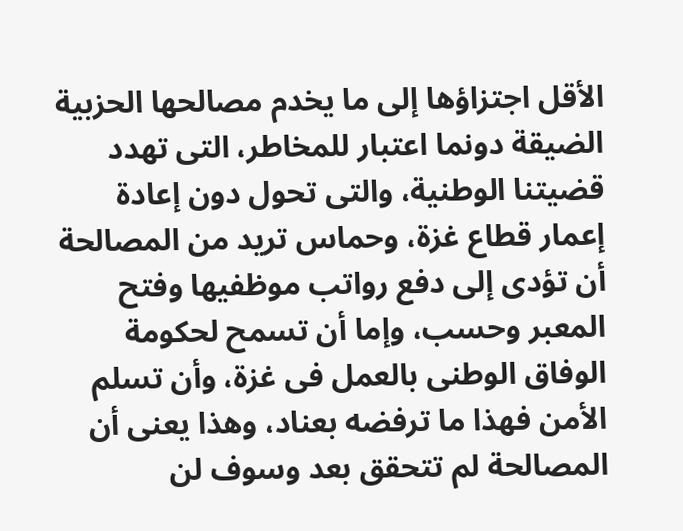الأقل اجتزاؤها إلى ما يخدم مصالحها الحزبية الضيقة دونما اعتبار للمخاطر، التى تهدد قضيتنا الوطنية، والتى تحول دون إعادة إعمار قطاع غزة، وحماس تريد من المصالحة أن تؤدى إلى دفع رواتب موظفيها وفتح المعبر وحسب، وإما أن تسمح لحكومة الوفاق الوطنى بالعمل فى غزة، وأن تسلم الأمن فهذا ما ترفضه بعناد، وهذا يعنى أن المصالحة لم تتحقق بعد وسوف لن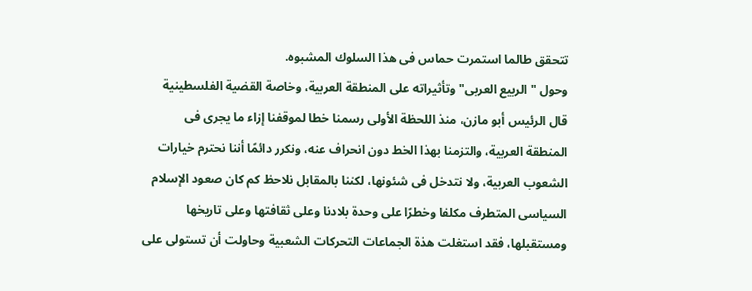تتحقق طالما استمرت حماس فى هذا السلوك المشبوه.
وحول "الربيع العربى" وتأثيراته على المنطقة العربية، وخاصة القضية الفلسطينية قال الرئيس أبو مازن، منذ اللحظة الأولى رسمنا خطا لموقفنا إزاء ما يجرى فى المنطقة العربية، والتزمنا بهذا الخط دون انحراف عنه، ونكرر دائمًا أننا نحترم خيارات الشعوب العربية، ولا نتدخل فى شئونها، لكننا بالمقابل نلاحظ كم كان صعود الإسلام السياسى المتطرف مكلفا وخطرًا على وحدة بلادنا وعلى ثقافتها وعلى تاريخها ومستقبلها، فقد استغلت هذة الجماعات التحركات الشعبية وحاولت أن تستولى على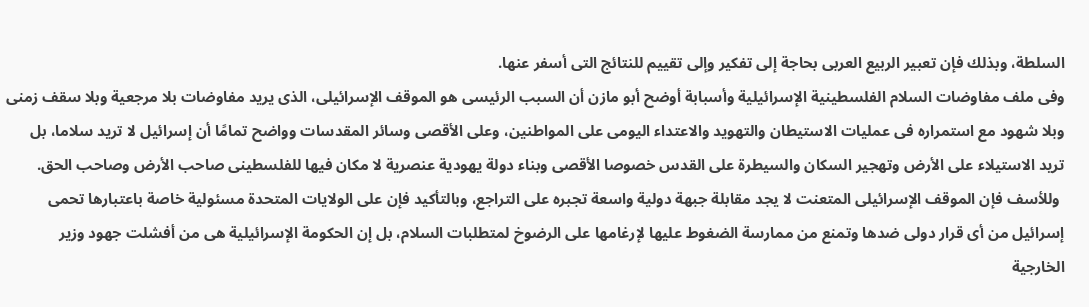السلطة، وبذلك فإن تعبير الربيع العربى بحاجة إلى تفكير وإلى تقييم للنتائج التى أسفر عنها.
وفى ملف مفاوضات السلام الفلسطينية الإسرائيلية وأسبابة أوضح أبو مازن أن السبب الرئيسى هو الموقف الإسرائيلى، الذى يريد مفاوضات بلا مرجعية وبلا سقف زمنى وبلا شهود مع استمراره فى عمليات الاستيطان والتهويد والاعتداء اليومى على المواطنين، وعلى الأقصى وسائر المقدسات وواضح تمامًا أن إسرائيل لا تريد سلاما، بل تريد الاستيلاء على الأرض وتهجير السكان والسيطرة على القدس خصوصا الأقصى وبناء دولة يهودية عنصرية لا مكان فيها للفلسطينى صاحب الأرض وصاحب الحق.
 وللأسف فإن الموقف الإسرائيلى المتعنت لا يجد مقابلة جبهة دولية واسعة تجبره على التراجع، وبالتأكيد فإن على الولايات المتحدة مسئولية خاصة باعتبارها تحمى إسرائيل من أى قرار دولى ضدها وتمنع من ممارسة الضغوط عليها لإرغامها على الرضوخ لمتطلبات السلام، بل إن الحكومة الإسرائيلية هى من أفشلت جهود وزير الخارجية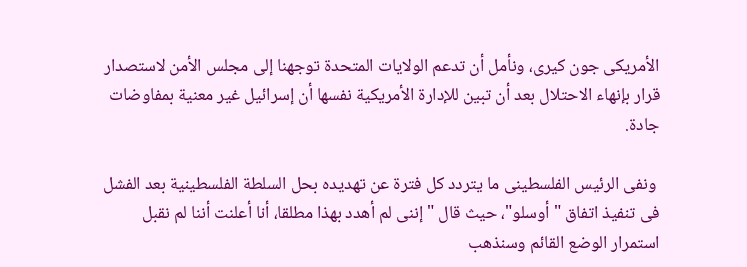الأمريكى جون كيرى، ونأمل أن تدعم الولايات المتحدة توجهنا إلى مجلس الأمن لاستصدار قرار بإنهاء الاحتلال بعد أن تبين للإدارة الأمريكية نفسها أن إسرائيل غير معنية بمفاوضات جادة.

 ونفى الرئيس الفلسطينى ما يتردد كل فترة عن تهديده بحل السلطة الفلسطينية بعد الفشل فى تنفيذ اتفاق "أوسلو"، حيث قال "إننى لم أهدد بهذا مطلقا، أنا أعلنت أننا لم نقبل استمرار الوضع القائم وسنذهب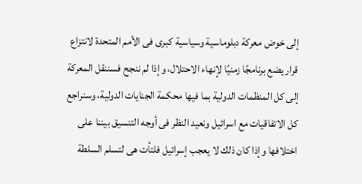إلى خوض معركة دبلوماسية وسياسية كبرى فى الأمم المتحدة لانتزاع قرار يضع برنامجًا زمنيًا لإنهاء الاحتلال، وإذا لم ننجح فسننقل المعركة إلى كل المنظمات الدولية بما فيها محكمة الجنايات الدولية، وسنراجع كل الاتفاقيات مع اسرائيل ونعيد النظر فى أوجه التنسيق بيننا على اختلافها وإذا كان ذلك لا يعجب إسرائيل فلتأت هى لتسلم السلطة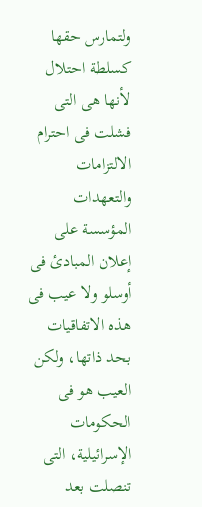ولتمارس حقها كسلطة احتلال لأنها هى التى فشلت فى احترام الالتزامات والتعهدات المؤسسة على إعلان المبادئ فى أوسلو ولا عيب فى هذه الاتفاقيات بحد ذاتها، ولكن العيب هو فى الحكومات الإسرائيلية، التى تنصلت بعد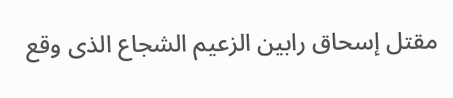مقتل إسحاق رابين الزعيم الشجاع الذى وقع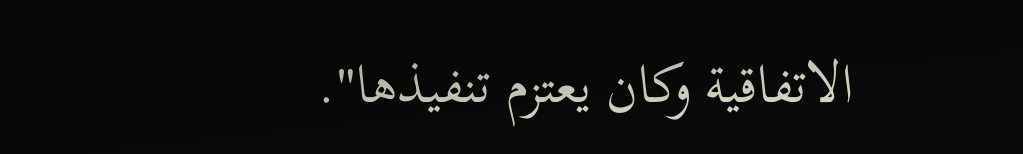الاتفاقية وكان يعتزم تنفيذها".